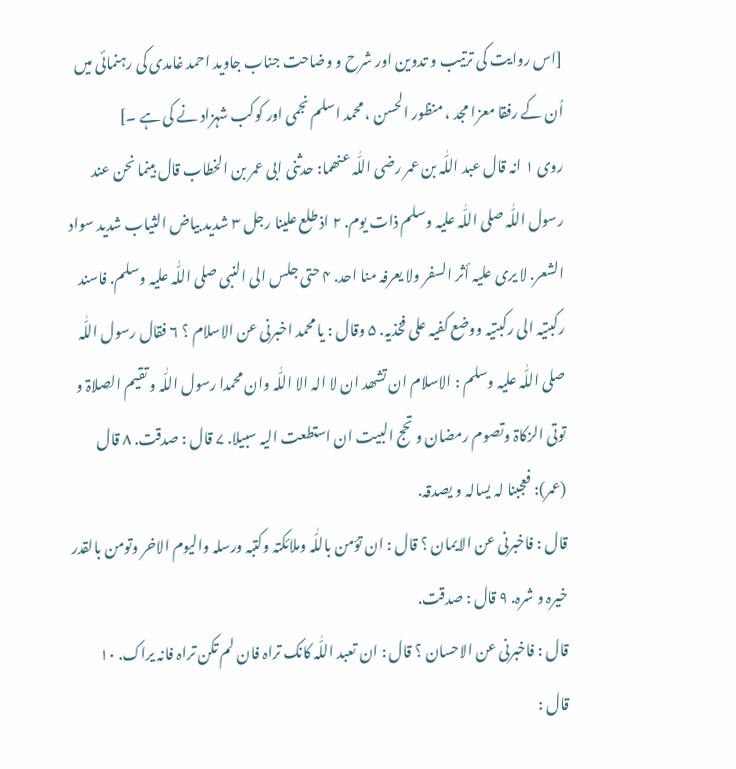[اس روایت کی ترتیب و تدوین اور شرح و وضاحت جناب جاوید احمد غامدی کی رہنمائی میں اُن کے رفقا معزا مجد ، منظور الحسن ، محمد اسلم نجمی اور کوکب شہزاد نے کی ہے ۔]
روی ۱ انہ قال عبد اللّٰہ بن عمر رضی اللّٰہ عنھما: حدثنی ابی عمر بن الخطاب قال بینما نحن عند رسول اللّٰہ صلی اللّٰہ علیہ وسلم ذات یوم. ۲ اذ طلع علینا رجل ۳ شدید بیاض الثیاب شدید سواد الشعر. لا یری علیہ أثر السفر ولا یعرفہ منا احد. ۴ حتی جلس الی النبی صلی اللّٰہ علیہ وسلم. فاسند رکبتیہ الی رکبتیہ ووضع کفیہ علی فخذیہ. ۵ وقال : یا محمد اخبرنی عن الاسلام ؟ ۶ فقال رسول اللّٰہ صلی اللّٰہ علیہ وسلم : الاسلام ان تشھد ان لا الہ الا اللّٰہ وان محمدا رسول اللّٰہ و تقیم الصلاۃ و توتی الزکاۃ وتصوم رمضان و تحج البیت ان استطعت الیہ سبیلا. ۷ قال : صدقت. ۸ قال (عمر): فعجبنا لہ یسالہ و یصدقہ.
قال : فاخبرنی عن الایمان ؟ قال : ان تؤمن باللّٰہ وملائکتہ وکتبہ ورسلہ والیوم الاخر وتومن بالقدر خیرہ و شرہ. ۹ قال : صدقت.
قال : فاخبرنی عن الاحسان ؟ قال : ان تعبد اللّٰہ کانک تراہ فان لم تکن تراہ فانہ یراک. ۱۰
قال :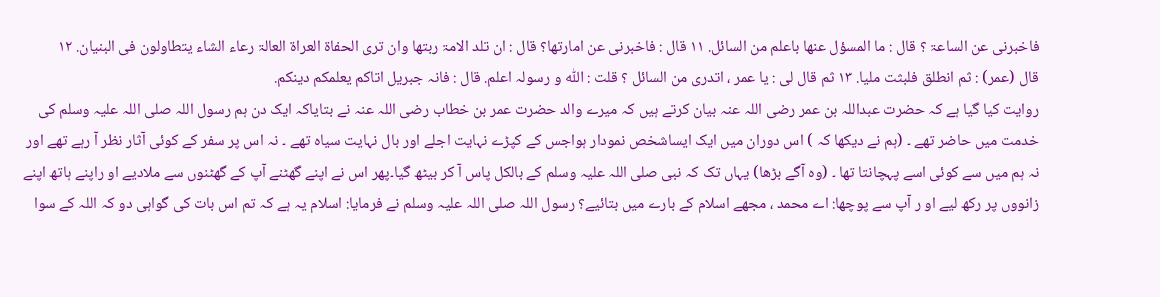فاخبرنی عن الساعۃ ؟ قال : ما المسؤل عنھا باعلم من السائل. ۱۱ قال : فاخبرنی عن امارتھا؟ قال : ان تلد الامۃ ربتھا وان تری الحفاۃ العراۃ العالۃ رعاء الشاء یتطاولون فی البنیان. ۱۲
قال (عمر) : ثم انطلق فلبثت ملیا. ۱۳ ثم قال لی : یا عمر ، اتدری من السائل ؟ قلت : اللّٰہ و رسولہ اعلم. قال : فانہ جبریل اتاکم یعلمکم دینکم.
روایت کیا گیا ہے کہ حضرت عبداللہ بن عمر رضی اللہ عنہ بیان کرتے ہیں کہ میرے والد حضرت عمر بن خطاب رضی اللہ عنہ نے بتایاکہ ایک دن ہم رسول اللہ صلی اللہ علیہ وسلم کی خدمت میں حاضر تھے ۔ (ہم نے دیکھا کہ ) اس دوران میں ایک ایساشخص نمودار ہواجس کے کپڑے نہایت اجلے اور بال نہایت سیاہ تھے ۔ نہ اس پر سفر کے کوئی آثار نظر آ رہے تھے اور نہ ہم میں سے کوئی اسے پہچانتا تھا ۔ (وہ آگے بڑھا) یہاں تک کہ نبی صلی اللہ علیہ وسلم کے بالکل پاس آ کر بیٹھ گیا۔پھر اس نے اپنے گھٹنے آپ کے گھٹنوں سے ملادیے او راپنے ہاتھ اپنے زانووں پر رکھ لیے او ر آپ سے پوچھا: اے محمد ، مجھے اسلام کے بارے میں بتائیے؟ رسول اللہ صلی اللہ علیہ وسلم نے فرمایا: اسلام یہ ہے کہ تم اس بات کی گواہی دو کہ اللہ کے سوا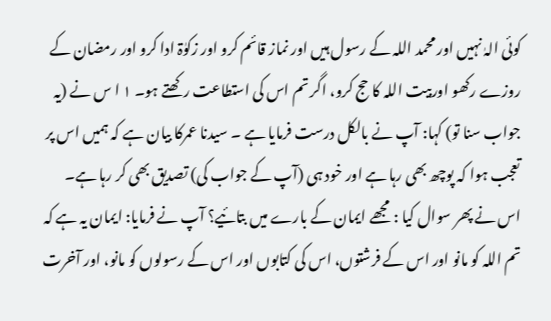کوئی الہٰ نہیں اور محمد اللہ کے رسول ہیں اور نماز قائم کرو اور زکوٰۃ ادا کرو اور رمضان کے روزے رکھو اوربیت اللہ کا حج کرو، اگر تم اس کی استطاعت رکھتے ہو۔ ۱ ا س نے (یہ جواب سنا تو) کہا: آپ نے بالکل درست فرمایا ہے ۔ سیدنا عمرکا بیان ہے کہ ہمیں اس پر تعجب ہوا کہ پوچھ بھی رہا ہے اور خود ہی (آپ کے جواب کی) تصدیق بھی کر رہا ہے۔
اس نے پھر سوال کیا : مجھے ایمان کے بارے میں بتائیے؟ آپ نے فرمایا: ایمان یہ ہے کہ تم اللہ کو مانو اور اس کے فرشتوں، اس کی کتابوں اور اس کے رسولوں کو مانو، اور آخرت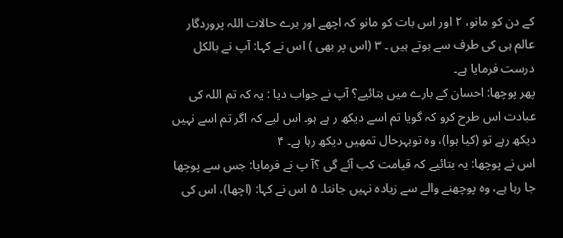کے دن کو مانو، ۲ اور اس بات کو مانو کہ اچھے اور برے حالات اللہ پروردگار عالم ہی کی طرف سے ہوتے ہیں ۔ ۳ (اس پر بھی ) اس نے کہا: آپ نے بالکل درست فرمایا ہے۔
پھر پوچھا: احسان کے بارے میں بتائیے؟ آپ نے جواب دیا : یہ کہ تم اللہ کی عبادت اس طرح کرو کہ گویا تم اسے دیکھ ر ہے ہو۔ اس لیے کہ اگر تم اسے نہیں دیکھ رہے تو (کیا ہوا)، وہ توبہرحال تمھیں دیکھ رہا ہے۔ ۴
اس نے پوچھا: یہ بتائیے کہ قیامت کب آئے گی ؟آ پ نے فرمایا: جس سے پوچھا جا رہا ہے، وہ پوچھنے والے سے زیادہ نہیں جانتا۔ ۵ اس نے کہا: (اچھا)، اس کی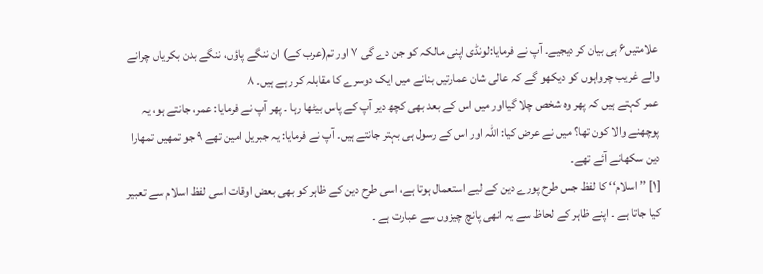علامتیں۶ ہی بیان کر دیجیے۔ آپ نے فرمایا:لونڈی اپنی مالکہ کو جن دے گی ۷ اور تم(عرب کے) ان ننگے پاؤں، ننگے بدن بکریاں چرانے والے غریب چرواہوں کو دیکھو گے کہ عالی شان عمارتیں بنانے میں ایک دوسرے کا مقابلہ کر رہے ہیں۔ ۸
عمر کہتے ہیں کہ پھر وہ شخص چلا گیااور میں اس کے بعد بھی کچھ دیر آپ کے پاس بیٹھا رہا ۔ پھر آپ نے فرمایا: عمر، جانتے ہو، یہ پوچھنے والا کون تھا؟ میں نے عرض کیا: اللہ اور اس کے رسول ہی بہتر جانتے ہیں۔ آپ نے فرمایا: یہ جبریل امین تھے ۹ جو تمھیں تمھارا دین سکھانے آئے تھے۔
[۱] ’’ اسلام‘‘ کا لفظ جس طرح پورے دین کے لیے استعمال ہوتا ہے، اسی طرح دین کے ظاہر کو بھی بعض اوقات اسی لفظ اسلام سے تعبیر کیا جاتا ہے ۔ اپنے ظاہر کے لحاظ سے یہ انھی پانچ چیزوں سے عبارت ہے ۔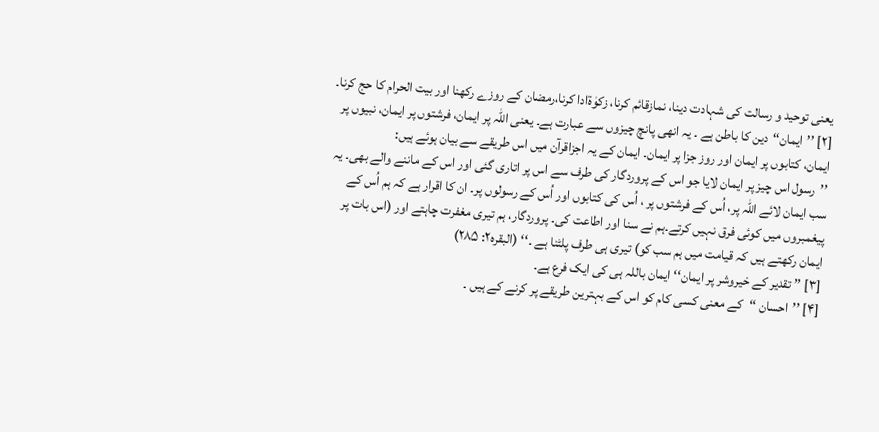یعنی توحید و رسالت کی شہادت دینا، نمازقائم کرنا، زکوٰۃادا کرنا،رمضان کے روزے رکھنا اور بیت الحرام کا حج کرنا۔
[۲] ’’ایمان‘‘دین کا باطن ہے ۔ یہ انھی پانچ چیزوں سے عبارت ہے۔ یعنی اللہ پر ایمان، فرشتوں پر ایمان، نبیوں پر ایمان، کتابوں پر ایمان اور روز جزا پر ایمان۔ ایمان کے یہ اجزاقرآن میں اس طریقے سے بیان ہوئے ہیں:
’’رسول اس چیز پر ایمان لایا جو اس کے پروردگار کی طرف سے اس پر اتاری گئی اور اس کے ماننے والے بھی۔ یہ سب ایمان لائے اللہ پر، اُس کے فرشتوں پر ، اُس کی کتابوں اور اُس کے رسولوں پر۔ ان کا اقرار ہے کہ ہم اُس کے پیغمبروں میں کوئی فرق نہیں کرتے۔ہم نے سنا اور اطاعت کی۔ پروردگار، ہم تیری مغفرت چاہتے اور (اس بات پر ایمان رکھتے ہیں کہ قیامت میں ہم سب کو) تیری ہی طرف پلٹنا ہے ۔‘‘ (البقرہ۲: ۲۸۵)
[۳] ’’ تقدیر کے خیروشر پر ایمان‘‘ ایمان باللہ ہی کی ایک فرع ہے۔
[۴] ’’احسان ‘‘کے معنی کسی کام کو اس کے بہترین طریقے پر کرنے کے ہیں ۔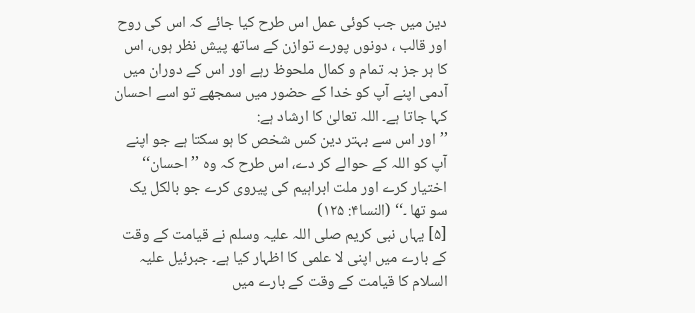دین میں جب کوئی عمل اس طرح کیا جائے کہ اس کی روح اور قالب ، دونوں پورے توازن کے ساتھ پیش نظر ہوں، اس کا ہر جز بہ تمام و کمال ملحوظ رہے اور اس کے دوران میں آدمی اپنے آپ کو خدا کے حضور میں سمجھے تو اسے احسان کہا جاتا ہے۔ اللہ تعالیٰ کا ارشاد ہے:
’’اور اس سے بہتر دین کس شخص کا ہو سکتا ہے جو اپنے آپ کو اللہ کے حوالے کر دے، اس طرح کہ وہ ’’احسان‘‘ اختیار کرے اور ملت ابراہیم کی پیروی کرے جو بالکل یک سو تھا ۔‘‘ (النسا۴: ۱۲۵)
[۵] یہاں نبی کریم صلی اللہ علیہ وسلم نے قیامت کے وقت کے بارے میں اپنی لا علمی کا اظہار کیا ہے۔ جبرئیل علیہ السلام کا قیامت کے وقت کے بارے میں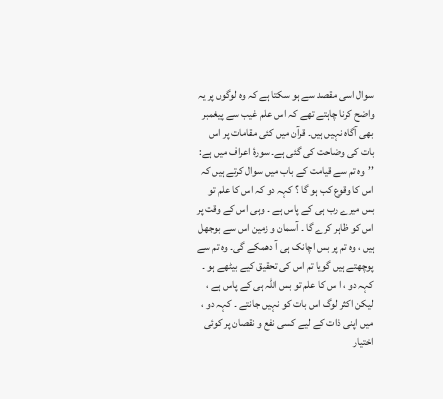سوال اسی مقصد سے ہو سکتا ہے کہ وہ لوگوں پر یہ واضح کرنا چاہتے تھے کہ اس علم غیب سے پیغمبر بھی آگاہ نہیں ہیں۔ قرآن میں کئی مقامات پر اس بات کی وضاحت کی گئی ہے۔ سورۂ اعراف میں ہے:
’’وہ تم سے قیامت کے باب میں سوال کرتے ہیں کہ اس کا وقوع کب ہو گا ؟ کہہ دو کہ اس کا علم تو بس میرے رب ہی کے پاس ہے ۔ وہی اس کے وقت پر اس کو ظاہر کرے گا ۔ آسمان و زمین اس سے بوجھل ہیں ، وہ تم پر بس اچانک ہی آ دھمکے گی۔ وہ تم سے پوچھتے ہیں گویا تم اس کی تحقیق کیے بیٹھے ہو ۔ کہہ دو ، ا س کا علم تو بس اللہ ہی کے پاس ہے ، لیکن اکثر لوگ اس بات کو نہیں جانتے ۔ کہہ دو ، میں اپنی ذات کے لیے کسی نفع و نقصان پر کوئی اختیار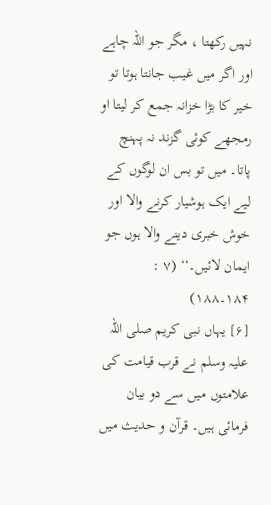نہیں رکھتا ، مگر جو اللہ چاہے اور اگر میں غیب جانتا ہوتا تو خیر کا بڑا خزانہ جمع کر لیتا او رمجھے کوئی گزند نہ پہنچ پاتا۔ میں تو بس ان لوگوں کے لیے ایک ہوشیار کرنے والا اور خوش خبری دینے والا ہوں جو ایمان لائیں۔‘‘ (۷ : ۱۸۴۔۱۸۸)
[۶] یہاں نبی کریم صلی اللہ علیہ وسلم نے قرب قیامت کی علامتوں میں سے دو بیان فرمائی ہیں۔ قرآن و حدیث میں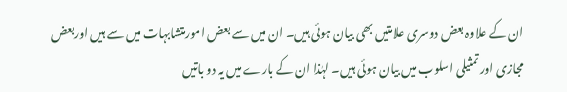ان کے علاوہ بعض دوسری علامتیں بھی بیان ہوئی ہیں۔ ان میں سے بعض امورمتشابہات میں سے ہیں اوربعض مجازی اور تمثیلی اسلوب میں بیان ہوئی ہیں۔ لہٰذا ان کے بارے میں یہ دو باتیں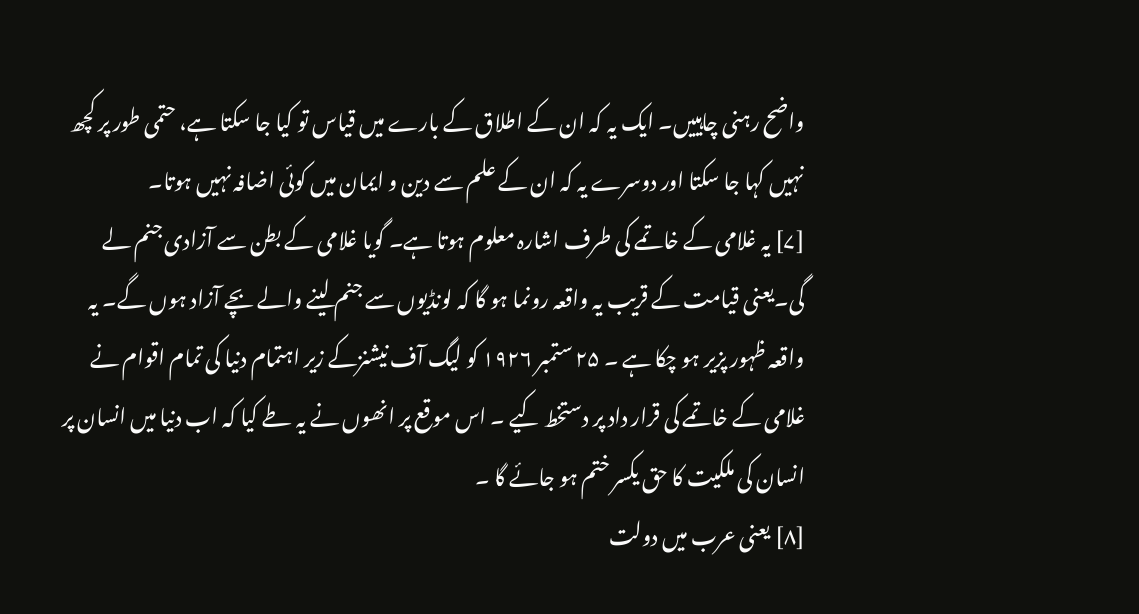واضح رہنی چاہییں۔ ایک یہ کہ ان کے اطلاق کے بارے میں قیاس تو کیا جا سکتا ہے، حتمی طور پر کچھ نہیں کہا جا سکتا اور دوسرے یہ کہ ان کے علم سے دین و ایمان میں کوئی اضافہ نہیں ہوتا۔
[۷] یہ غلامی کے خاتمے کی طرف اشارہ معلوم ہوتا ہے۔ گویا غلامی کے بطن سے آزادی جنم لے گی۔یعنی قیامت کے قریب یہ واقعہ رونما ہو گا کہ لونڈیوں سے جنم لینے والے بچے آزاد ہوں گے۔ یہ واقعہ ظہور پزیر ہو چکا ہے ۔ ۲۵ ستمبر ۱۹۲۶ کو لیگ آف نیشنزکے زیر اہتمام دنیا کی تمام اقوام نے غلامی کے خاتمے کی قرار داد پر دستخط کیے ۔ اس موقع پر انھوں نے یہ طے کیا کہ اب دنیا میں انسان پر انسان کی ملکیت کا حق یکسر ختم ہو جائے گا ۔
[۸] یعنی عرب میں دولت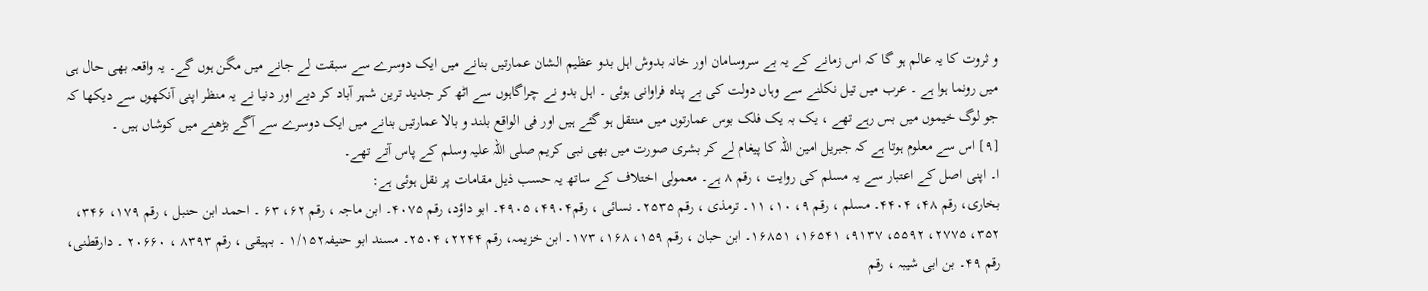و ثروت کا یہ عالم ہو گا کہ اس زمانے کے یہ بے سروسامان اور خانہ بدوش اہل بدو عظیم الشان عمارتیں بنانے میں ایک دوسرے سے سبقت لے جانے میں مگن ہوں گے۔ یہ واقعہ بھی حال ہی میں رونما ہوا ہے ۔ عرب میں تیل نکلنے سے وہاں دولت کی بے پناہ فراوانی ہوئی ۔ اہل بدو نے چراگاہوں سے اٹھ کر جدید ترین شہر آباد کر دیے اور دنیا نے یہ منظر اپنی آنکھوں سے دیکھا کہ جو لوگ خیموں میں بس رہے تھے ، یک بہ یک فلک بوس عمارتوں میں منتقل ہو گئے ہیں اور فی الواقع بلند و بالا عمارتیں بنانے میں ایک دوسرے سے آگے بڑھنے میں کوشاں ہیں ۔
[۹] اس سے معلوم ہوتا ہے کہ جبریل امین اللہ کا پیغام لے کر بشری صورت میں بھی نبی کریم صلی اللہ علیہ وسلم کے پاس آتے تھے۔
ا۔ اپنی اصل کے اعتبار سے یہ مسلم کی روایت ، رقم ۸ ہے۔ معمولی اختلاف کے ساتھ یہ حسب ذیل مقامات پر نقل ہوئی ہے:
بخاری، رقم ۴۸، ۴۴۰۴۔ مسلم ، رقم ۹، ۱۰، ۱۱۔ ترمذی ، رقم ۲۵۳۵۔ نسائی ، رقم۴۹۰۴، ۴۹۰۵۔ ابو داؤد، رقم ۴۰۷۵۔ ابن ماجہ ، رقم ۶۲، ۶۳ ۔ احمد ابن حنبل ، رقم ۱۷۹، ۳۴۶، ۳۵۲، ۲۷۷۵، ۵۵۹۲، ۹۱۳۷، ۱۶۵۴۱، ۱۶۸۵۱۔ ابن حبان ، رقم ۱۵۹، ۱۶۸، ۱۷۳۔ ابن خزیمہ، رقم ۲۲۴۴، ۲۵۰۴۔ مسند ابو حنیفہ۱/۱۵۲ ۔ بہیقی ، رقم ۸۳۹۳ ، ۲۰۶۶۰ ۔ دارقطنی، رقم ۴۹۔ بن ابی شیبہ ، رقم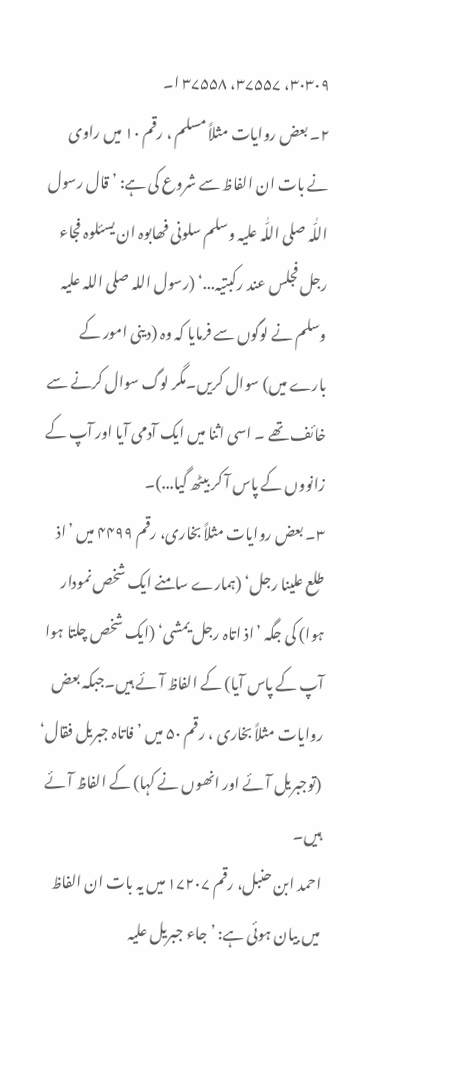۳۰۳۰۹، ۳۷۵۵۷، ۳۷۵۵۸ ا۔
۲۔ بعض روایات مثلاً مسلم ، رقم ۱۰ میں راوی نے بات ان الفاظ سے شروع کی ہے: ’ قال رسول اللّٰہ صلی اللّٰہ علیہ وسلم سلونی فھابوہ ان یسئلوہ فجاء رجل فجلس عند رکبتیہ...‘ (رسول اللہ صلی اللہ علیہ وسلم نے لوگوں سے فرمایا کہ وہ (دینی امور کے بارے میں) سوال کریں۔مگر لوگ سوال کرنے سے خائف تھے ۔ اسی اثنا میں ایک آدمی آیا اور آپ کے زانووں کے پاس آ کر بیٹھ گیا...)۔
۳۔ بعض روایات مثلاً بخاری، رقم ۴۴۹۹ میں ’اذ طلع علینا رجل‘ (ہمارے سامنے ایک شخص نمودار ہوا) کی جگہ ’اذ اتاہ رجل یمشی‘ (ایک شخص چلتا ہوا آپ کے پاس آیا) کے الفاظ آئے ہیں۔جبکہ بعض روایات مثلاً بخاری ، رقم ۵۰ میں ’فاتاہ جبریل فقال‘ (توجبریل آئے اور انھوں نے کہا) کے الفاظ آئے ہیں۔
احمد ابن حنبل، رقم ۱۷۲۰۷ میں یہ بات ان الفاظ میں بیان ہوئی ہے: ’جاء جبریل علیہ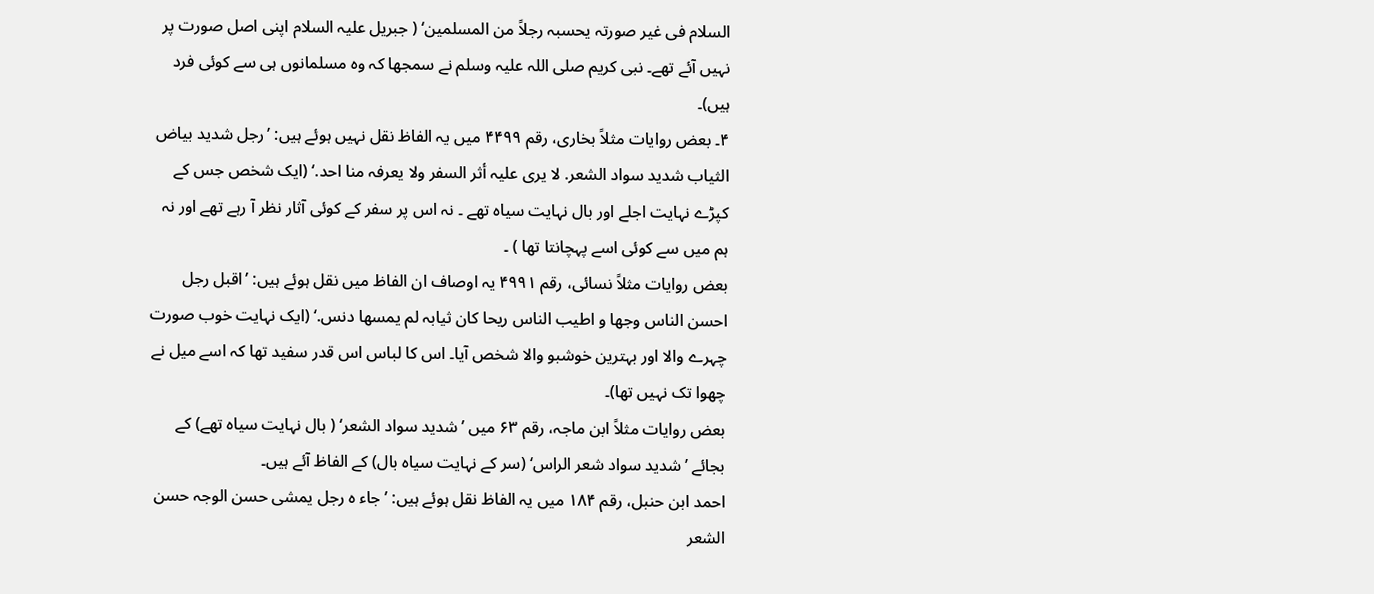السلام فی غیر صورتہ یحسبہ رجلاً من المسلمین‘ ( جبریل علیہ السلام اپنی اصل صورت پر نہیں آئے تھے۔ نبی کریم صلی اللہ علیہ وسلم نے سمجھا کہ وہ مسلمانوں ہی سے کوئی فرد ہیں)۔
۴۔ بعض روایات مثلاً بخاری، رقم ۴۴۹۹ میں یہ الفاظ نقل نہیں ہوئے ہیں: ’رجل شدید بیاض الثیاب شدید سواد الشعر. لا یری علیہ أثر السفر ولا یعرفہ منا احد.‘ (ایک شخص جس کے کپڑے نہایت اجلے اور بال نہایت سیاہ تھے ۔ نہ اس پر سفر کے کوئی آثار نظر آ رہے تھے اور نہ ہم میں سے کوئی اسے پہچانتا تھا ) ۔
بعض روایات مثلاً نسائی، رقم ۴۹۹۱ یہ اوصاف ان الفاظ میں نقل ہوئے ہیں: ’اقبل رجل احسن الناس وجھا و اطیب الناس ریحا کان ثیابہ لم یمسھا دنس.‘ (ایک نہایت خوب صورت چہرے والا اور بہترین خوشبو والا شخص آیا۔ اس کا لباس اس قدر سفید تھا کہ اسے میل نے چھوا تک نہیں تھا)۔
بعض روایات مثلاً ابن ماجہ، رقم ۶۳ میں ’شدید سواد الشعر‘ ( بال نہایت سیاہ تھے) کے بجائے ’شدید سواد شعر الراس‘ (سر کے نہایت سیاہ بال) کے الفاظ آئے ہیں۔
احمد ابن حنبل، رقم ۱۸۴ میں یہ الفاظ نقل ہوئے ہیں: ’جاء ہ رجل یمشی حسن الوجہ حسن الشعر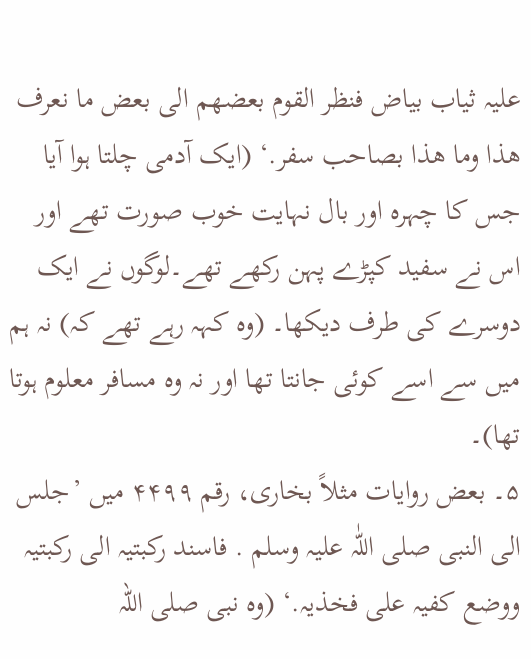علیہ ثیاب بیاض فنظر القوم بعضھم الی بعض ما نعرف ھذا وما ھذا بصاحب سفر.‘ (ایک آدمی چلتا ہوا آیا جس کا چہرہ اور بال نہایت خوب صورت تھے اور اس نے سفید کپڑے پہن رکھے تھے۔لوگوں نے ایک دوسرے کی طرف دیکھا۔ (وہ کہہ رہے تھے کہ) نہ ہم میں سے اسے کوئی جانتا تھا اور نہ وہ مسافر معلوم ہوتا تھا)۔
۵۔ بعض روایات مثلاً بخاری، رقم ۴۴۹۹ میں ’جلس الی النبی صلی اللّٰہ علیہ وسلم . فاسند رکبتیہ الی رکبتیہ ووضع کفیہ علی فخذیہ.‘ (وہ نبی صلی اللہ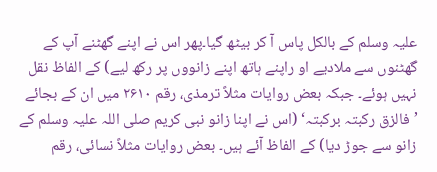علیہ وسلم کے بالکل پاس آ کر بیٹھ گیا۔پھر اس نے اپنے گھٹنے آپ کے گھٹنوں سے ملادیے او راپنے ہاتھ اپنے زانووں پر رکھ لیے) کے الفاظ نقل نہیں ہوئے۔ جبکہ بعض روایات مثلاً ترمذی، رقم ۲۶۱۰ میں ان کے بجائے ’فالزق رکبتہ برکبتہ‘ (اس نے اپنا زانو نبی کریم صلی اللہ علیہ وسلم کے زانو سے جوڑ دیا) کے الفاظ آئے ہیں۔ بعض روایات مثلاً نسائی، رقم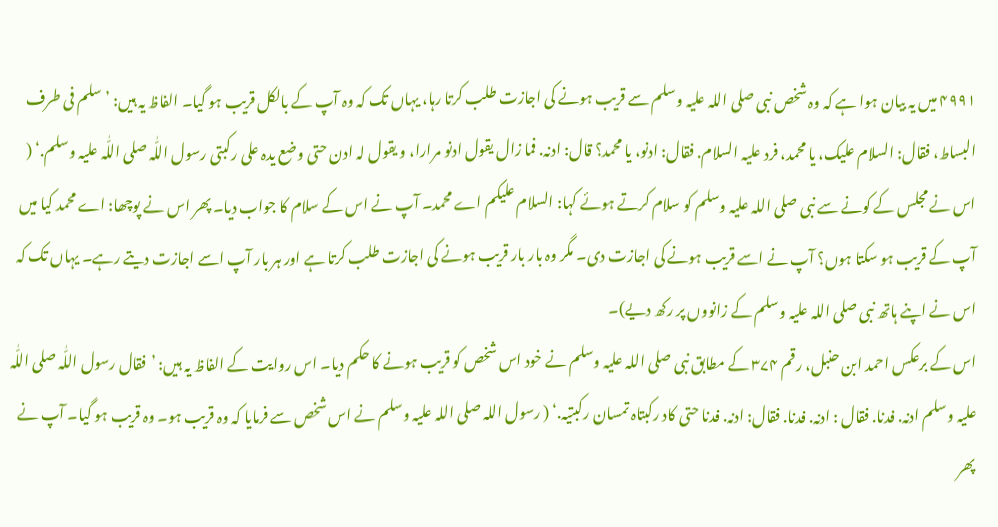۴۹۹۱ میں یہ بیان ہوا ہے کہ وہ شخص نبی صلی اللہ علیہ وسلم سے قریب ہونے کی اجازت طلب کرتا رہا، یہاں تک کہ وہ آپ کے بالکل قریب ہو گیا۔ الفاظ یہ ہیں: ’سلم فی طرف البساط، فقال: السلام علیک، یا محمد، فرد علیہ السلام. فقال: ادنو، یا محمد؟ قال: ادنہ. فما زال یقول ادنو مرارا، و یقول لہ ادن حتی وضع یدہ علی رکبتی رسول اللّٰہ صلی اللّٰہ علیہ وسلم.‘ ( اس نے مجلس کے کونے سے نبی صلی اللہ علیہ وسلم کو سلام کرتے ہوئے کہا: السلام علیکم اے محمد۔ آپ نے اس کے سلام کا جواب دیا۔ پھر اس نے پوچھا: اے محمد کیا میں آپ کے قریب ہو سکتا ہوں؟ آپ نے اسے قریب ہونے کی اجازت دی۔ مگر وہ بار بار قریب ہونے کی اجازت طلب کرتا ہے اور ہر بار آپ اسے اجازت دیتے رہے۔ یہاں تک کہ اس نے اپنے ہاتھ نبی صلی اللہ علیہ وسلم کے زانووں پر رکھ دیے)۔
اس کے برعکس احمد ابن حنبل، رقم ۳۷۴ کے مطابق نبی صلی اللہ علیہ وسلم نے خود اس شخص کو قریب ہونے کا حکم دیا۔ اس روایت کے الفاظ یہ ہیں: ’فقال رسول اللّٰہ صلی اللّٰہ علیہ وسلم ادنہ. فدنا. فقال : ادنہ. فدنا. فقال: ادنہ. فدنا حتی کاد رکبتاہ تمسان رکبتیہ.‘ ( رسول اللہ صلی اللہ علیہ وسلم نے اس شخص سے فرمایا کہ وہ قریب ہو۔ وہ قریب ہو گیا۔ آپ نے پھر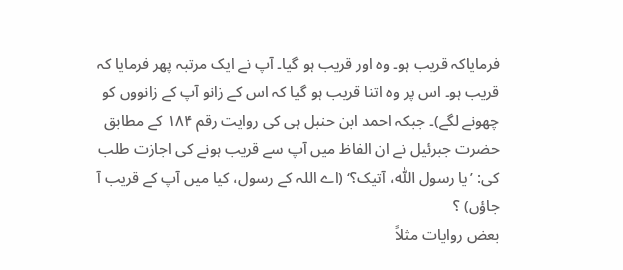فرمایاکہ قریب ہو۔ وہ اور قریب ہو گیا۔ آپ نے ایک مرتبہ پھر فرمایا کہ قریب ہو۔ اس پر وہ اتنا قریب ہو گیا کہ اس کے زانو آپ کے زانووں کو چھونے لگے)۔ جبکہ احمد ابن حنبل ہی کی روایت رقم ۱۸۴ کے مطابق حضرت جبرئیل نے ان الفاظ میں آپ سے قریب ہونے کی اجازت طلب کی: ’یا رسول اللّٰہ، آتیک؟‘ (اے اللہ کے رسول، کیا میں آپ کے قریب آ جاؤں) ؟
بعض روایات مثلاً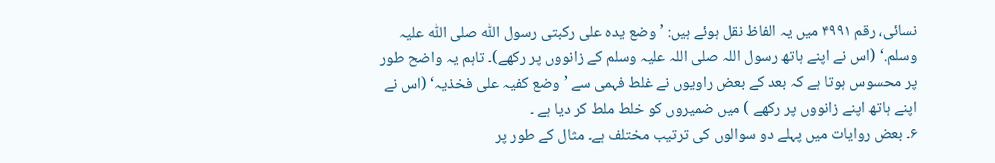نسائی، رقم ۴۹۹۱ میں یہ الفاظ نقل ہوئے ہیں: ’وضع یدہ علی رکبتی رسول اللّٰہ صلی اللّٰہ علیہ وسلم.‘ (اس نے اپنے ہاتھ رسول اللہ صلی اللہ علیہ وسلم کے زانووں پر رکھے)۔ تاہم یہ واضح طور پر محسوس ہوتا ہے کہ بعد کے بعض راویوں نے غلط فہمی سے ’وضع کفیہ علی فخذیہ‘ (اس نے اپنے ہاتھ اپنے زانووں پر رکھے ) میں ضمیروں کو خلط ملط کر دیا ہے ۔
۶۔ بعض روایات میں پہلے دو سوالوں کی ترتیب مختلف ہے۔ مثال کے طور پر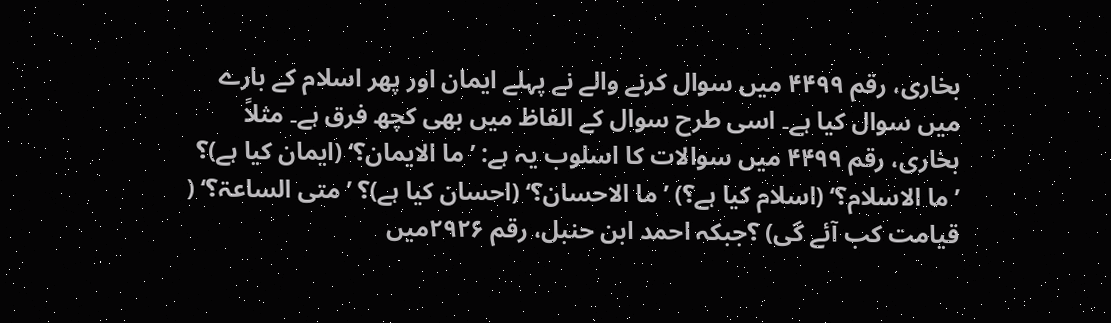بخاری، رقم ۴۴۹۹ میں سوال کرنے والے نے پہلے ایمان اور پھر اسلام کے بارے میں سوال کیا ہے۔ اسی طرح سوال کے الفاظ میں بھی کچھ فرق ہے۔ مثلاً بخاری، رقم ۴۴۹۹ میں سوالات کا اسلوب یہ ہے: ’ما الایمان؟‘ (ایمان کیا ہے)؟ ’ما الاسلام؟‘ (اسلام کیا ہے؟) ’ما الاحسان؟‘ (احسان کیا ہے)؟ ’متی الساعۃ؟‘ ( قیامت کب آئے گی) ؟جبکہ احمد ابن حنبل، رقم ۲۹۲۶میں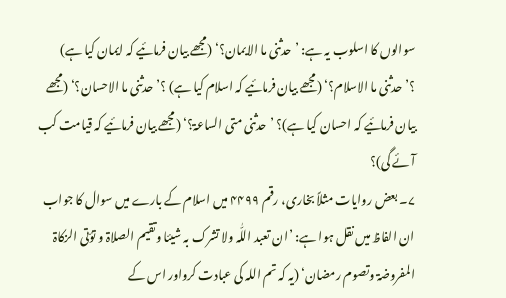سوالوں کا اسلوب یہ ہے: ’حدثنی ما الایمان؟‘ (مجھے بیان فرمائیے کہ ایمان کیا ہے) ؟’حدثنی ما الاسلام؟‘ (مجھے بیان فرمائیے کہ اسلام کیا ہے) ؟’حدثنی ما الاحسان؟‘ (مجھے بیان فرمائیے کہ احسان کیا ہے)؟ ’حدثنی متی الساعۃ؟‘ (مجھے بیان فرمائیے کہ قیامت کب آئے گی)؟
۷۔ بعض روایات مثلاً بخاری، رقم ۴۴۹۹ میں اسلام کے بارے میں سوال کا جواب ان الفاظ میں نقل ہوا ہے: ’ان تعبد اللّٰہ ولا تشرک بہ شیئا وتقیم الصلاۃ و تؤتی الزکاۃ المفروضۃ وتصوم رمضان‘ (یہ کہ تم اللہ کی عبادت کرواور اس کے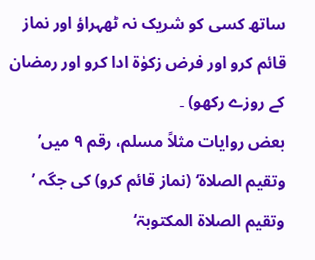ساتھ کسی کو شریک نہ ٹھہراؤ اور نماز قائم کرو اور فرض زکوٰۃ ادا کرو اور رمضان کے روزے رکھو) ۔
بعض روایات مثلاً مسلم، رقم ۹ میں’ وتقیم الصلاۃ‘ (نماز قائم کرو) کی جگہ ’ وتقیم الصلاۃ المکتوبۃ‘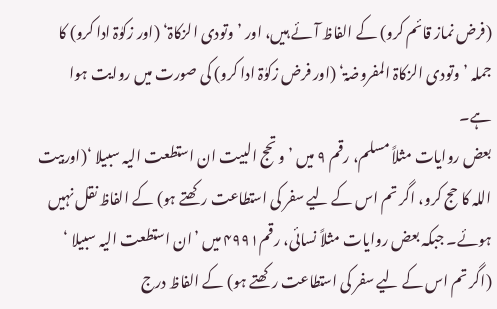(فرض نماز قائم کرو) کے الفاظ آئے ہیں، اور ’وتودی الزکاۃ‘ (اور زکوٰۃ ادا کرو) کا جملہ ’وتودی الزکاۃ المفروضۃ‘ (اور فرض زکوٰۃ ادا کرو) کی صورت میں روایت ہوا ہے۔
بعض روایات مثلاً مسلم، رقم ۹ میں ’و تحج البیت ان استطعت الیہ سبیلا ‘(اوربیت اللہ کا حج کرو، اگر تم اس کے لیے سفر کی استطاعت رکھتے ہو) کے الفاظ نقل نہیں ہوئے۔ جبکہ بعض روایات مثلاً نسائی، رقم۴۹۹۱ میں ’ان استطعت الیہ سبیلا ‘ (اگر تم اس کے لیے سفر کی استطاعت رکھتے ہو) کے الفاظ درج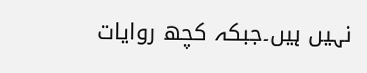نہیں ہیں۔جبکہ کچھ روایات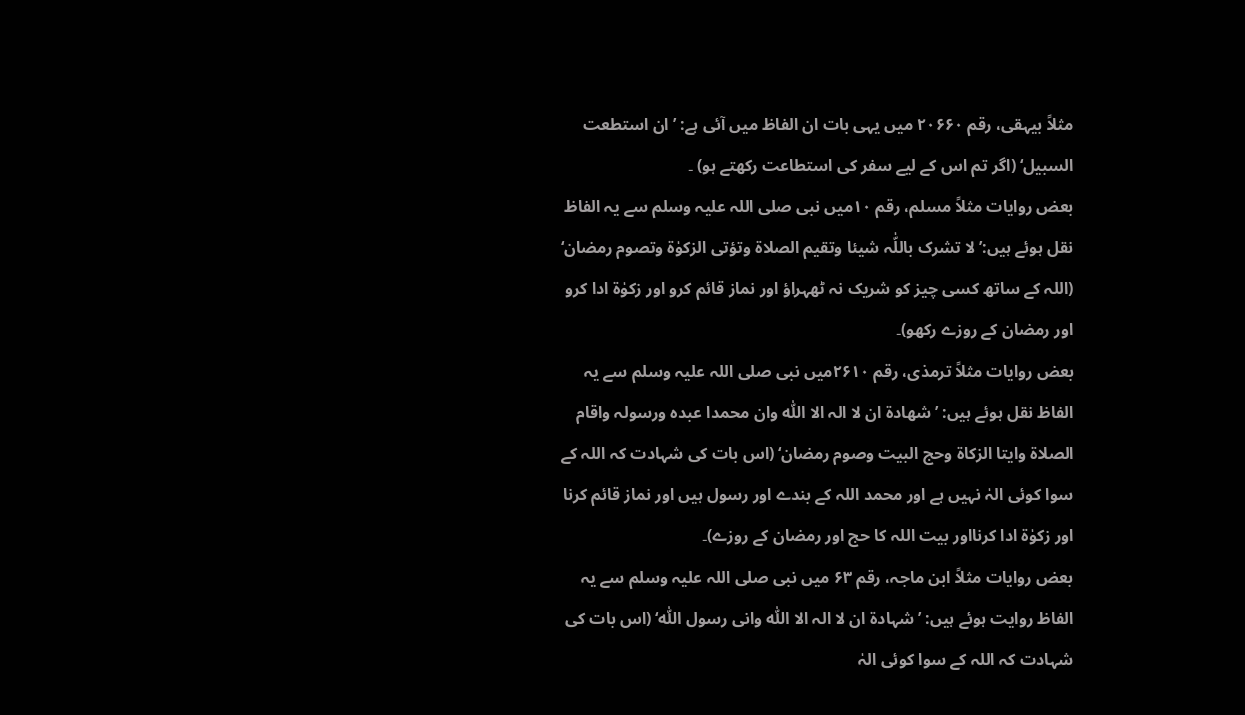مثلاً بیہقی، رقم ۲۰۶۶۰ میں یہی بات ان الفاظ میں آئی ہے: ’ان استطعت السبیل‘ (اگر تم اس کے لیے سفر کی استطاعت رکھتے ہو) ۔
بعض روایات مثلاً مسلم، رقم ۱۰میں نبی صلی اللہ علیہ وسلم سے یہ الفاظ نقل ہوئے ہیں:’لا تشرک باللّٰہ شیئا وتقیم الصلاۃ وتؤتی الزکوٰۃ وتصوم رمضان‘ (اللہ کے ساتھ کسی چیز کو شریک نہ ٹھہراؤ اور نماز قائم کرو اور زکوٰۃ ادا کرو اور رمضان کے روزے رکھو)۔
بعض روایات مثلاً ترمذی، رقم ۲۶۱۰میں نبی صلی اللہ علیہ وسلم سے یہ الفاظ نقل ہوئے ہیں: ’شھادۃ ان لا الہ الا اللّٰہ وان محمدا عبدہ ورسولہ واقام الصلاۃ وایتا الزکاۃ وحج البیت وصوم رمضان‘ (اس بات کی شہادت کہ اللہ کے سوا کوئی الہٰ نہیں ہے اور محمد اللہ کے بندے اور رسول ہیں اور نماز قائم کرنا اور زکوٰۃ ادا کرنااور بیت اللہ کا حج اور رمضان کے روزے)۔
بعض روایات مثلاً ابن ماجہ، رقم ۶۳ میں نبی صلی اللہ علیہ وسلم سے یہ الفاظ روایت ہوئے ہیں: ’ شہادۃ ان لا الہ الا اللّٰہ وانی رسول اللّٰہ‘ (اس بات کی شہادت کہ اللہ کے سوا کوئی الہٰ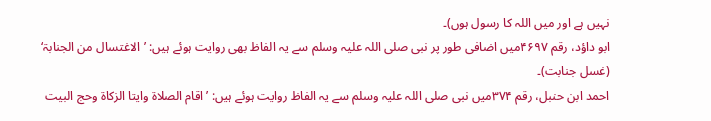نہیں ہے اور میں اللہ کا رسول ہوں)۔
ابو داؤد، رقم ۴۶۹۷میں اضافی طور پر نبی صلی اللہ علیہ وسلم سے یہ الفاظ بھی روایت ہوئے ہیں: ’الاغتسال من الجنابۃ‘ (غسل جنابت)۔
احمد ابن حنبل، رقم ۳۷۴میں نبی صلی اللہ علیہ وسلم سے یہ الفاظ روایت ہوئے ہیں: ’اقام الصلاۃ وایتا الزکاۃ وحج البیت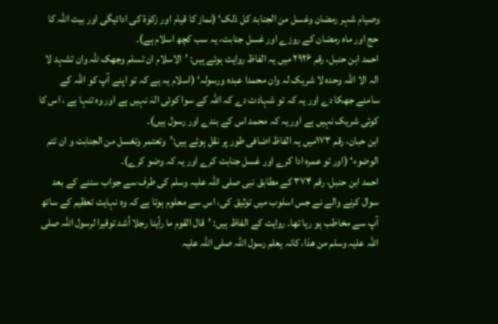وصیام شہر رمضان وغسل من الجنابۃ کل ذلک‘ (نماز کا قیام اور زکوٰۃ کی ادائیگی اور بیت اللہ کا حج اور ماہ رمضان کے روزے اور غسل جنابت، یہ سب کچھ اسلام ہے)۔
احمد ابن حنبل، رقم ۲۹۲۶ میں یہ الفاظ روایت ہوئے ہیں: ’الاسلام ان تسلم وجھک للّٰہ وان تشہد لا الہ الا اللّٰہ وحدہ لا شریک لہ وان محمدا عبدہ ورسولہ‘ (اسلام یہ ہے کہ تو اپنے آپ کو اللہ کے سامنے جھکا دے اور یہ کہ تو شہادت دے کہ اللہ کے سوا کوئی الہٰ نہیں ہے اور وہ تنہا ہے ، اس کا کوئی شریک نہیں ہے اور یہ کہ محمد اس کے بندے اور رسول ہیں)۔
ابن حبان، رقم ۱۷۳میں یہ الفاظ اضافی طور پر نقل ہوئے ہیں:’وتعتمر وتغسل من الجنابت و ان تتم الوضوء‘ (اور تو عمرہ ادا کرے اور غسل جنابت کرے اور یہ کہ وضو کرے)۔
احمد ابن حنبل، رقم ۳۷۴ کے مطابق نبی صلی اللہ علیہ وسلم کی طرف سے جواب سننے کے بعد سوال کرنے والے نے جس اسلوب میں توثیق کی، اس سے معلوم ہوتا ہے کہ وہ نہایت تعظیم کے ساتھ آپ سے مخاطب ہو رہا تھا۔ روایت کے الفاظ ہیں: ’قال القوم ما رأینا رجلا أشد توقیرا لرسول اللّٰہ صلی اللّٰہ علیہ وسلم من ھذا، کانہ یعلم رسول اللّٰہ صلی اللّٰہ علیہ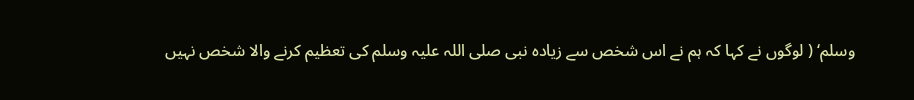وسلم‘ ( لوگوں نے کہا کہ ہم نے اس شخص سے زیادہ نبی صلی اللہ علیہ وسلم کی تعظیم کرنے والا شخص نہیں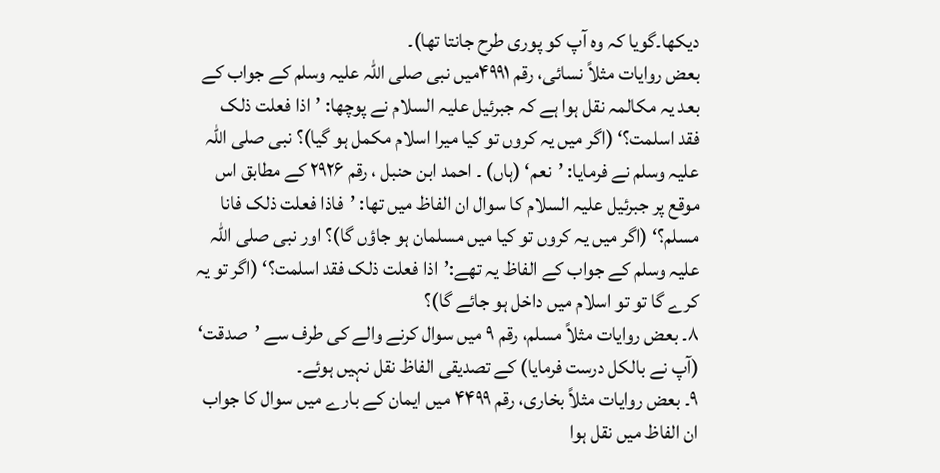دیکھا۔گویا کہ وہ آپ کو پوری طرح جانتا تھا)۔
بعض روایات مثلاً نسائی، رقم ۴۹۹۱میں نبی صلی اللہ علیہ وسلم کے جواب کے بعد یہ مکالمہ نقل ہوا ہے کہ جبرئیل علیہ السلام نے پوچھا: ’اذا فعلت ذلک فقد اسلمت؟‘ (اگر میں یہ کروں تو کیا میرا اسلام مکمل ہو گیا)؟ نبی صلی اللہ علیہ وسلم نے فرمایا: ’نعم‘ (ہاں) ۔ احمد ابن حنبل ، رقم ۲۹۲۶ کے مطابق اس موقع پر جبرئیل علیہ السلام کا سوال ان الفاظ میں تھا: ’فاذا فعلت ذلک فانا مسلم؟‘ (اگر میں یہ کروں تو کیا میں مسلمان ہو جاؤں گا)؟ اور نبی صلی اللہ علیہ وسلم کے جواب کے الفاظ یہ تھے:’اذا فعلت ذلک فقد اسلمت؟‘ (اگر تو یہ کرے گا تو تو اسلام میں داخل ہو جائے گا)؟
۸۔ بعض روایات مثلاً مسلم، رقم ۹ میں سوال کرنے والے کی طرف سے ’صدقت‘ (آپ نے بالکل درست فرمایا) کے تصدیقی الفاظ نقل نہیں ہوئے۔
۹۔ بعض روایات مثلاً بخاری، رقم ۴۴۹۹ میں ایمان کے بارے میں سوال کا جواب ان الفاظ میں نقل ہوا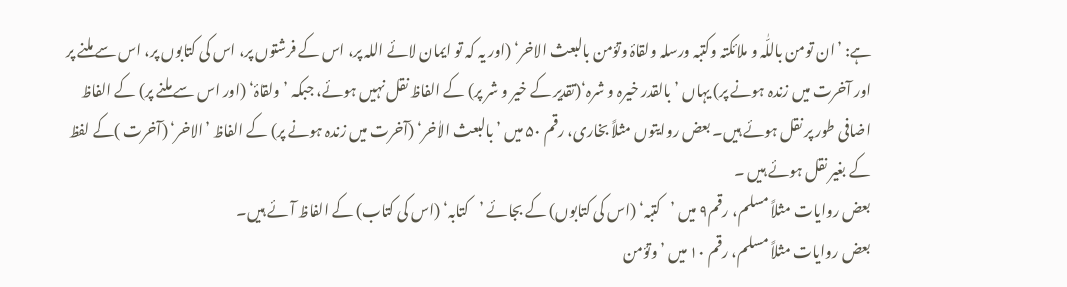ہے: ’ان تومن باللّٰہ و ملائکتہ وکتبہ ورسلہ ولقاۂ وتؤمن بالبعث الاخر‘ (اور یہ کہ تو ایمان لائے اللہ پر، اس کے فرشتوں پر، اس کی کتابوں پر، اس سے ملنے پر اور آخرت میں زندہ ہونے پر) یہاں ’بالقدر خیرہ و شرہ‘(تقدیر کے خیر و شر پر) کے الفاظ نقل نہیں ہوئے، جبکہ ’ولقاۂ‘ (اور اس سے ملنے پر) کے الفاظ اضافی طور پر نقل ہوئے ہیں۔ بعض روایتوں مثلاً بخاری، رقم ۵۰ میں ’بالبعث الاٰخر‘ (آخرت میں زندہ ہونے پر) کے الفاظ ’الاخر‘ (آخرت )کے لفظ کے بغیر نقل ہوئے ہیں ۔
بعض روایات مثلاً مسلم، رقم۹ میں ’کتبہ‘ (اس کی کتابوں) کے بجائے ’کتابہ‘ (اس کی کتاب) کے الفاظ آئے ہیں۔
بعض روایات مثلاً مسلم، رقم ۱۰ میں ’وتؤمن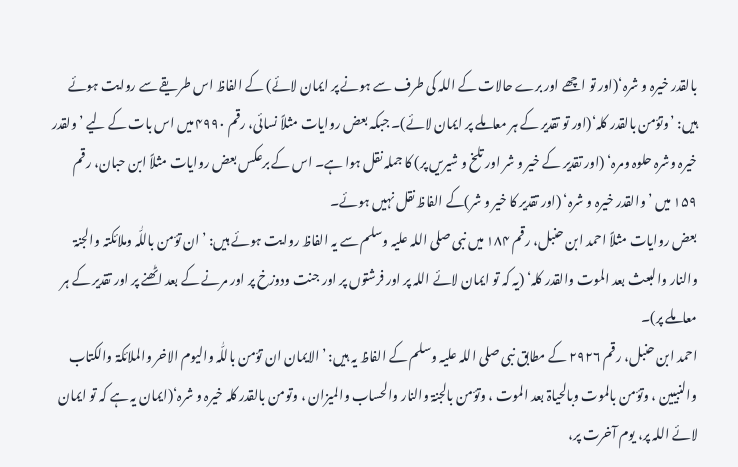بالقدر خیرہ و شرہ‘(اور تو اچھے اور برے حالات کے اللہ کی طرف سے ہونے پر ایمان لائے) کے الفاظ اس طریقے سے روایت ہوئے ہیں: ’وتؤمن بالقدر کلہ‘(اور تو تقدیر کے ہر معاملے پر ایمان لائے)۔ جبکہ بعض روایات مثلاً نسائی، رقم ۴۹۹۰ میں اس بات کے لیے ’ولقدر خیرہ وشرہ حلوہ ومرہ‘ (اور تقدیر کے خیر و شر اور تلخ و شیریں پر) کا جملہ نقل ہوا ہے۔ اس کے برعکس بعض روایات مثلاً ابن حبان، رقم ۱۵۹ میں ’والقدر خیرہ و شرہ‘ (اور تقدیر کا خیر و شر)کے الفاظ نقل نہیں ہوئے۔
بعض روایات مثلاً احمد ابن حنبل، رقم ۱۸۴ میں نبی صلی اللہ علیہ وسلم سے یہ الفاظ روایت ہوئے ہیں: ’ان تؤمن باللّٰہ وملائکتہ والجنۃ والنار والبعث بعد الموت والقدر کلہ‘ (یہ کہ تو ایمان لائے اللہ پر اور فرشتوں پر اور جنت ودوزخ پر اور مرنے کے بعد اٹھنے پر اور تقدیر کے ہر معاملے پر)۔
احمد ابن حنبل، رقم ۲۹۲۶ کے مطابق نبی صلی اللہ علیہ وسلم کے الفاظ یہ ہیں: ’الایمان ان تؤمن باللّٰہ والیوم الاخر والملائکۃ والکتاب والنبیین ، وتؤمن بالموت وبالحیاۃ بعد الموت ، وتؤمن بالجنۃ والنار والحساب والمیزان ، وتومن بالقدر کلہ خیرہ و شرہ‘(ایمان یہ ہے کہ تو ایمان لائے اللہ پر، یوم آخرت پر،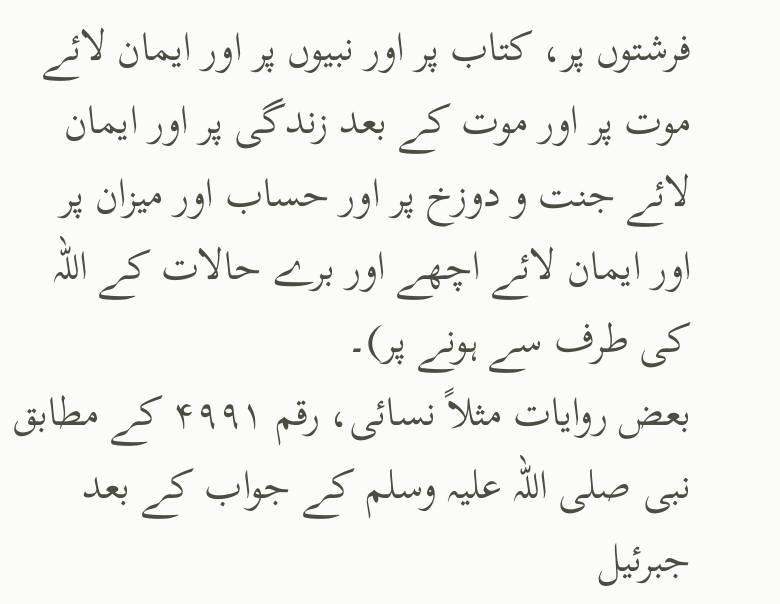فرشتوں پر، کتاب پر اور نبیوں پر اور ایمان لائے موت پر اور موت کے بعد زندگی پر اور ایمان لائے جنت و دوزخ پر اور حساب اور میزان پر اور ایمان لائے اچھے اور برے حالات کے اللہ کی طرف سے ہونے پر)۔
بعض روایات مثلاً نسائی، رقم ۴۹۹۱ کے مطابق نبی صلی اللہ علیہ وسلم کے جواب کے بعد جبرئیل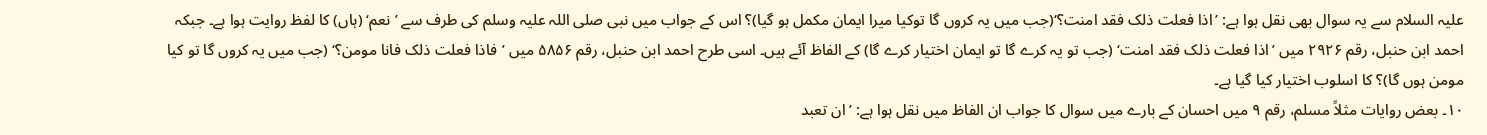علیہ السلام سے یہ سوال بھی نقل ہوا ہے: ’اذا فعلت ذلک فقد امنت؟‘(جب میں یہ کروں گا توکیا میرا ایمان مکمل ہو گیا)؟ اس کے جواب میں نبی صلی اللہ علیہ وسلم کی طرف سے ’نعم‘ (ہاں) کا لفظ روایت ہوا ہے۔ جبکہ احمد ابن حنبل، رقم ۲۹۲۶ میں ’اذا فعلت ذلک فقد امنت‘ (جب تو یہ کرے گا تو ایمان اختیار کرے گا) کے الفاظ آئے ہیں۔ اسی طرح احمد ابن حنبل، رقم ۵۸۵۶ میں ’فاذا فعلت ذلک فانا مومن؟‘ (جب میں یہ کروں گا تو کیا مومن ہوں گا)؟ کا اسلوب اختیار کیا گیا ہے۔
۱۰۔ بعض روایات مثلاً مسلم، رقم ۹ میں احسان کے بارے میں سوال کا جواب ان الفاظ میں نقل ہوا ہے: ’ان تعبد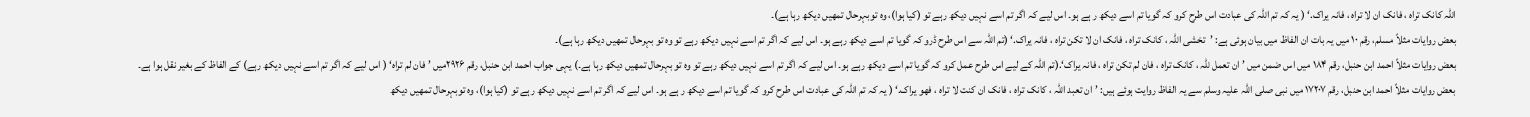اللّٰہ کانک تراہ ، فانک ان لا تراہ ، فانہ یراک.‘ ( یہ کہ تم اللہ کی عبادت اس طرح کرو کہ گویا تم اسے دیکھ ر ہے ہو۔ اس لیے کہ اگر تم اسے نہیں دیکھ رہے تو (کیا ہوا)، وہ توبہرحال تمھیں دیکھ رہا ہے)۔
بعض روایات مثلاً مسلم، رقم ۱۰ میں یہ بات ان الفاظ میں بیان ہوئی ہے: ’تخشی اللّٰہ ، کانک تراہ ، فانک ان لا تکن تراہ ، فانہ یراک.‘ (تم اللہ سے اس طرح ڈرو کہ گویا تم اسے دیکھ رہے ہو۔ اس لیے کہ اگر تم اسے نہیں دیکھ رہے تو وہ تو بہرحال تمھیں دیکھ رہا ہے)۔
بعض روایات مثلاً احمد ابن حنبل، رقم ۱۸۴ میں اس ضمن میں ’ ان تعمل للّٰہ ، کانک تراہ ، فان لم تکن تراہ ، فانہ یراک‘.(تم اللہ کے لیے اس طرح عمل کرو کہ گویا تم اسے دیکھ رہے ہو۔ اس لیے کہ اگر تم اسے نہیں دیکھ رہے تو وہ تو بہرحال تمھیں دیکھ رہا ہے۔) یہی جواب احمد ابن حنبل، رقم ۲۹۲۶میں ’فان لم تراہ‘ ( اس لیے کہ اگر تم اسے نہیں دیکھ رہے) کے الفاظ کے بغیر نقل ہوا ہے۔
بعض روایات مثلاً احمد ابن حنبل، رقم ۱۷۲۰۷ میں نبی صلی اللہ علیہ وسلم سے یہ الفاظ روایت ہوئے ہیں: ’ان تعبد اللّٰہ ، کانک تراہ ، فانک ان کنت لا تراہ ، فھو یراک.‘ ( یہ کہ تم اللہ کی عبادت اس طرح کرو کہ گویا تم اسے دیکھ ر ہے ہو۔ اس لیے کہ اگر تم اسے نہیں دیکھ رہے تو (کیا ہوا)، وہ توبہرحال تمھیں دیکھ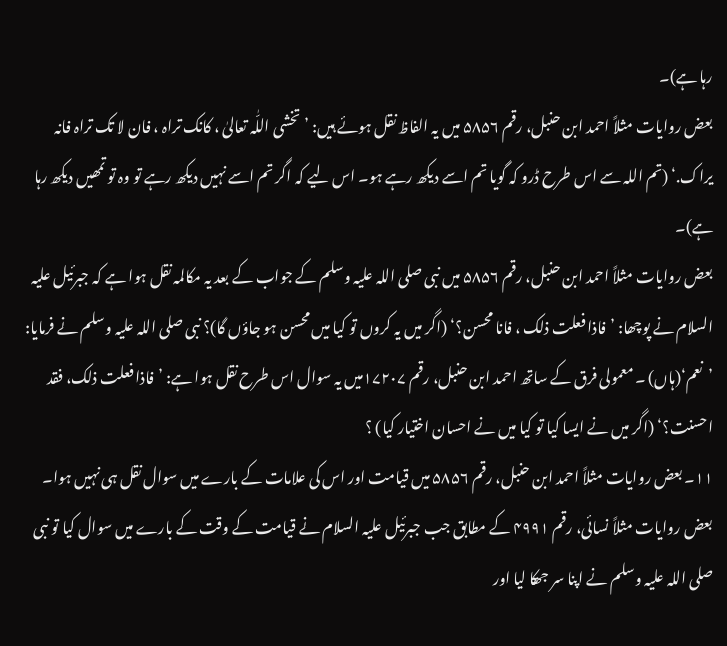رہا ہے)۔
بعض روایات مثلاً احمد ابن حنبل، رقم ۵۸۵۶ میں یہ الفاظ نقل ہوئے ہیں: ’تخشی اللّٰہ تعالیٰ ، کانک تراہ ، فان لا تک تراہ فانہ یراک.‘ (تم اللہ سے اس طرح ڈرو کہ گویا تم اسے دیکھ رہے ہو۔ اس لیے کہ اگر تم اسے نہیں دیکھ رہے تو وہ تو تمھیں دیکھ رہا ہے)۔
بعض روایات مثلاً احمد ابن حنبل، رقم ۵۸۵۶ میں نبی صلی اللہ علیہ وسلم کے جواب کے بعد یہ مکالمہ نقل ہوا ہے کہ جبرئیل علیہ السلام نے پوچھا: ’فاذا فعلت ذلک ، فانا محسن؟‘ (اگر میں یہ کروں تو کیا میں محسن ہو جاؤں گا)؟ نبی صلی اللہ علیہ وسلم نے فرمایا: ’نعم‘(ہاں) ۔ معمولی فرق کے ساتھ احمد ابن حنبل، رقم ۱۷۲۰۷میں یہ سوال اس طرح نقل ہوا ہے: ’فاذا فعلت ذلک، فقد احسنت؟‘ (اگر میں نے ایسا کیا تو کیا میں نے احسان اختیار کیا) ؟
۱۱۔ بعض روایات مثلاً احمد ابن حنبل، رقم ۵۸۵۶ میں قیامت اور اس کی علامات کے بارے میں سوال نقل ہی نہیں ہوا۔
بعض روایات مثلاً نسائی، رقم ۴۹۹۱ کے مطابق جب جبرئیل علیہ السلام نے قیامت کے وقت کے بارے میں سوال کیا تو نبی صلی اللہ علیہ وسلم نے اپنا سر جھکا لیا اور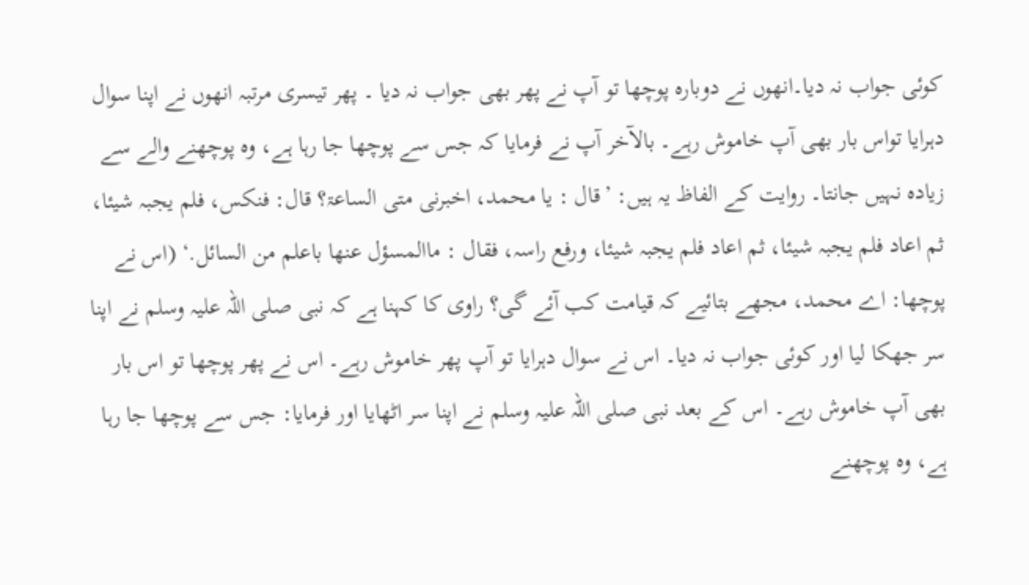کوئی جواب نہ دیا۔انھوں نے دوبارہ پوچھا تو آپ نے پھر بھی جواب نہ دیا ۔ پھر تیسری مرتبہ انھوں نے اپنا سوال دہرایا تواس بار بھی آپ خاموش رہے۔ بالآخر آپ نے فرمایا کہ جس سے پوچھا جا رہا ہے، وہ پوچھنے والے سے زیادہ نہیں جانتا۔ روایت کے الفاظ یہ ہیں: ’قال : یا محمد، اخبرنی متی الساعۃ؟ قال: فنکس، فلم یجبہ شیئا، ثم اعاد فلم یجبہ شیئا، ثم اعاد فلم یجبہ شیئا، ورفع راسہ، فقال : ماالمسؤل عنھا باعلم من السائل.‘ (اس نے پوچھا: اے محمد، مجھے بتائیے کہ قیامت کب آئے گی؟ راوی کا کہنا ہے کہ نبی صلی اللہ علیہ وسلم نے اپنا سر جھکا لیا اور کوئی جواب نہ دیا۔ اس نے سوال دہرایا تو آپ پھر خاموش رہے۔ اس نے پھر پوچھا تو اس بار بھی آپ خاموش رہے۔ اس کے بعد نبی صلی اللہ علیہ وسلم نے اپنا سر اٹھایا اور فرمایا: جس سے پوچھا جا رہا ہے، وہ پوچھنے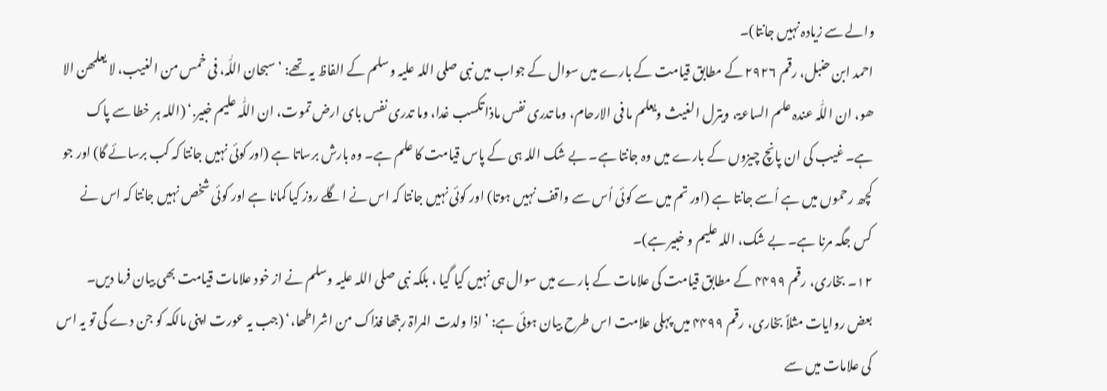والے سے زیادہ نہیں جانتا)۔
احمد ابن حنبل، رقم ۲۹۲۶ کے مطابق قیامت کے بارے میں سوال کے جواب میں نبی صلی اللہ علیہ وسلم کے الفاظ یہ تھے: ’سبحان اللّٰہ، فی خمس من الغیب، لا یعلمھن الا ھو، ان اللّٰہ عندہ علم الساعۃ، ویترل الغیث ویعلم ما فی الارحام، وما تدری نفس ماذا تکسب غدا، وما تدری نفس بای ارض تموت، ان اللّٰہ علیم خبیر.‘ (اللہ ہر خطا سے پاک ہے۔ غیب کی ان پانچ چیزوں کے بارے میں وہ جانتا ہے۔ بے شک اللہ ہی کے پاس قیامت کا علم ہے۔ وہ بارش برساتا ہے (اور کوئی نہیں جانتا کہ کب برسائے گا) اور جو کچھ رحموں میں ہے اُسے جانتا ہے (اور تم میں سے کوئی اُس سے واقف نہیں ہوتا) اور کوئی نہیں جانتا کہ اس نے اگلے روز کیا کمانا ہے اور کوئی شخص نہیں جانتا کہ اس نے کس جگہ مرنا ہے۔ بے شک، اللہ علیم و خبیر ہے)۔
۱۲۔ بخاری، رقم ۴۴۹۹ کے مطابق قیامت کی علامات کے بارے میں سوال ہی نہیں کیا گیا ، بلکہ نبی صلی اللہ علیہ وسلم نے از خود علامات قیامت بھی بیان فرما دیں۔
بعض روایات مثلاً بخاری، رقم ۴۴۹۹ میں پہلی علامت اس طرح بیان ہوئی ہے: ’اذا ولدت المراۃ ربتھا فذاک من اشراطھا،‘ (جب یہ عورت اپنی مالکہ کو جن دے گی تو یہ اس کی علامات میں سے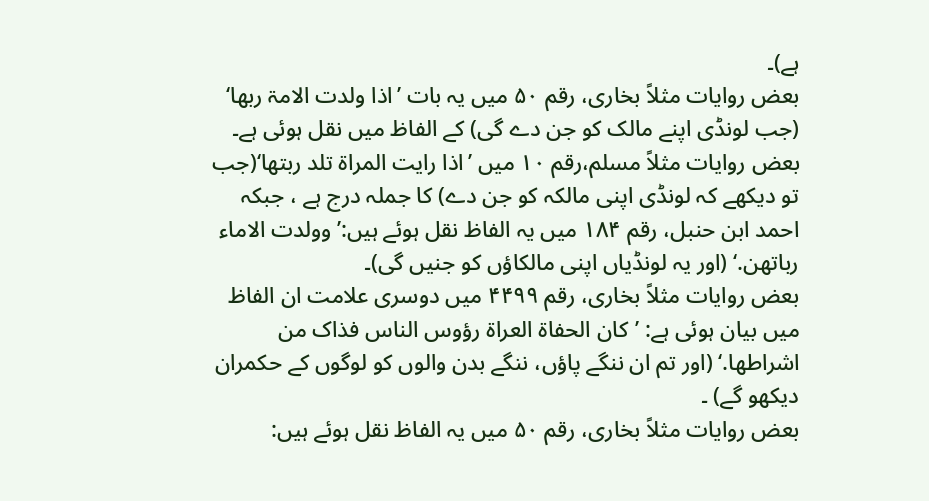ہے)۔
بعض روایات مثلاً بخاری، رقم ۵۰ میں یہ بات ’اذا ولدت الامۃ ربھا‘ (جب لونڈی اپنے مالک کو جن دے گی) کے الفاظ میں نقل ہوئی ہے۔ بعض روایات مثلاً مسلم،رقم ۱۰ میں ’اذا رایت المراۃ تلد ربتھا‘(جب تو دیکھے کہ لونڈی اپنی مالکہ کو جن دے) کا جملہ درج ہے ، جبکہ احمد ابن حنبل، رقم ۱۸۴ میں یہ الفاظ نقل ہوئے ہیں:’وولدت الاماء رباتھن.‘ (اور یہ لونڈیاں اپنی مالکاؤں کو جنیں گی)۔
بعض روایات مثلاً بخاری، رقم ۴۴۹۹ میں دوسری علامت ان الفاظ میں بیان ہوئی ہے: ’کان الحفاۃ العراۃ رؤوس الناس فذاک من اشراطھا.‘ (اور تم ان ننگے پاؤں، ننگے بدن والوں کو لوگوں کے حکمران دیکھو گے) ۔
بعض روایات مثلاً بخاری، رقم ۵۰ میں یہ الفاظ نقل ہوئے ہیں: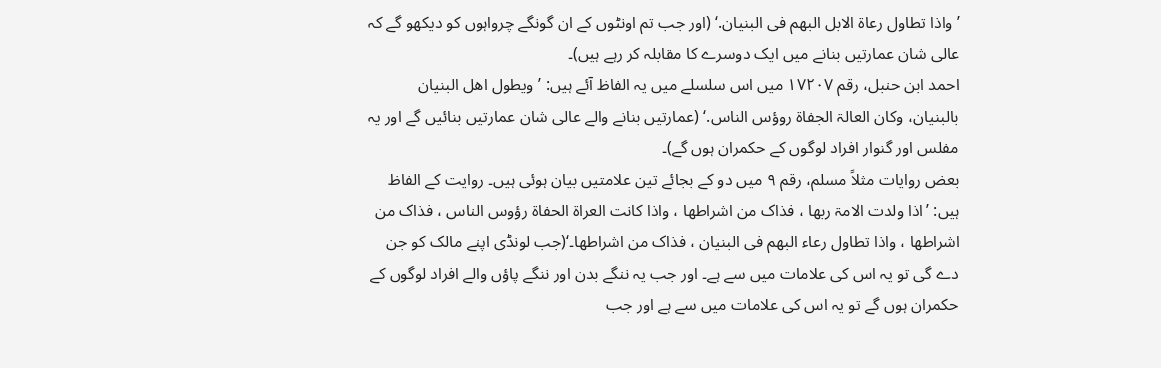’واذا تطاول رعاۃ الابل البھم فی البنیان.‘ (اور جب تم اونٹوں کے ان گونگے چرواہوں کو دیکھو گے کہ عالی شان عمارتیں بنانے میں ایک دوسرے کا مقابلہ کر رہے ہیں)۔
احمد ابن حنبل، رقم ۱۷۲۰۷ میں اس سلسلے میں یہ الفاظ آئے ہیں: ’ویطول اھل البنیان بالبنیان، وکان العالۃ الجفاۃ روؤس الناس.‘ (عمارتیں بنانے والے عالی شان عمارتیں بنائیں گے اور یہ مفلس اور گنوار افراد لوگوں کے حکمران ہوں گے)۔
بعض روایات مثلاً مسلم، رقم ۹ میں دو کے بجائے تین علامتیں بیان ہوئی ہیں۔ روایت کے الفاظ ہیں: ’اذا ولدت الامۃ ربھا ، فذاک من اشراطھا ، واذا کانت العراۃ الحفاۃ رؤوس الناس ، فذاک من اشراطھا ، واذا تطاول رعاء البھم فی البنیان ، فذاک من اشراطھا۔‘(جب لونڈی اپنے مالک کو جن دے گی تو یہ اس کی علامات میں سے ہے۔ اور جب یہ ننگے بدن اور ننگے پاؤں والے افراد لوگوں کے حکمران ہوں گے تو یہ اس کی علامات میں سے ہے اور جب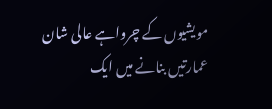مویشیوں کے چرواہے عالی شان عمارتیں بنانے میں ایک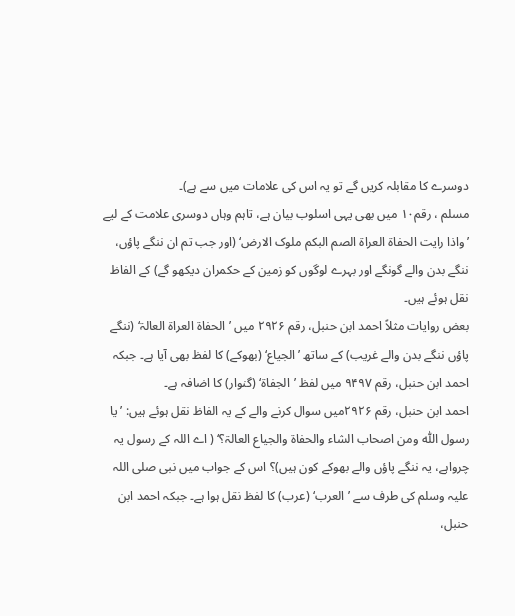دوسرے کا مقابلہ کریں گے تو یہ اس کی علامات میں سے ہے)۔
مسلم ، رقم۱۰ میں بھی یہی اسلوب بیان ہے، تاہم وہاں دوسری علامت کے لیے ’واذا رایت الحفاۃ العراۃ الصم البکم ملوک الارض‘ (اور جب تم ان ننگے پاؤں، ننگے بدن والے گونگے اور بہرے لوگوں کو زمین کے حکمران دیکھو گے) کے الفاظ نقل ہوئے ہیں۔
بعض روایات مثلاً احمد ابن حنبل، رقم ۲۹۲۶ میں ’الحفاۃ العراۃ العالۃ‘ (ننگے پاؤں ننگے بدن والے غریب) کے ساتھ ’الجیاع‘ (بھوکے) کا لفظ بھی آیا ہے۔ جبکہ احمد ابن حنبل، رقم ۹۴۹۷ میں لفظ ’الجفاۃ‘ (گنوار) کا اضافہ ہے۔
احمد ابن حنبل، رقم ۲۹۲۶میں سوال کرنے والے کے یہ الفاظ نقل ہوئے ہیں: ’یا رسول اللّٰہ ومن اصحاب الشاء والحفاۃ والجیاع العالۃ؟‘ ( اے اللہ کے رسول یہ چرواہے، یہ ننگے پاؤں والے بھوکے کون ہیں)؟ اس کے جواب میں نبی صلی اللہ علیہ وسلم کی طرف سے ’العرب‘ (عرب) کا لفظ نقل ہوا ہے۔ جبکہ احمد ابن حنبل،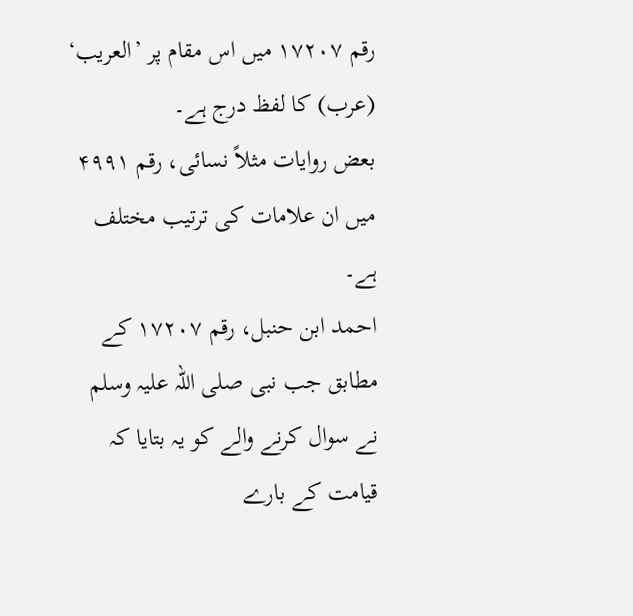رقم ۱۷۲۰۷ میں اس مقام پر ’العریب‘ (عرب) کا لفظ درج ہے۔
بعض روایات مثلاً نسائی، رقم ۴۹۹۱ میں ان علامات کی ترتیب مختلف ہے۔
احمد ابن حنبل، رقم ۱۷۲۰۷ کے مطابق جب نبی صلی اللہ علیہ وسلم نے سوال کرنے والے کو یہ بتایا کہ قیامت کے بارے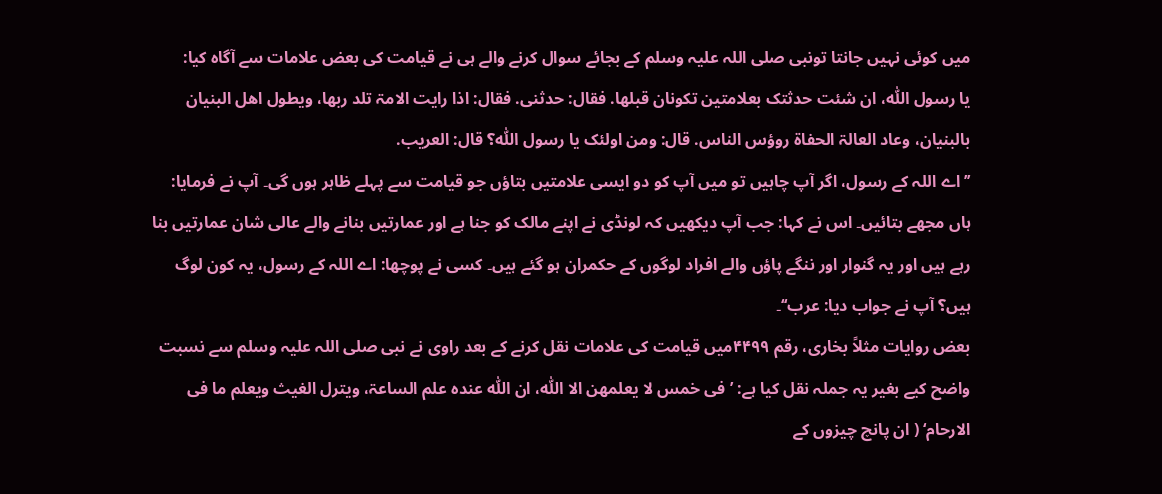میں کوئی نہیں جانتا تونبی صلی اللہ علیہ وسلم کے بجائے سوال کرنے والے ہی نے قیامت کی بعض علامات سے آگاہ کیا:
یا رسول اللّٰہ، ان شئت حدثتک بعلامتین تکونان قبلھا. فقال: حدثنی. فقال: اذا رایت الامۃ تلد ربھا، ویطول اھل البنیان بالبنیان، وعاد العالۃ الحفاۃ روؤس الناس. قال: ومن اولئک یا رسول اللّٰہ؟ قال: العریب.
’’اے اللہ کے رسول، اگر آپ چاہیں تو میں آپ کو دو ایسی علامتیں بتاؤں جو قیامت سے پہلے ظاہر ہوں گی۔ آپ نے فرمایا: ہاں مجھے بتائیں۔ اس نے کہا: جب آپ دیکھیں کہ لونڈی نے اپنے مالک کو جنا ہے اور عمارتیں بنانے والے عالی شان عمارتیں بنا رہے ہیں اور یہ گنوار اور ننگے پاؤں والے افراد لوگوں کے حکمران ہو گئے ہیں۔ کسی نے پوچھا: اے اللہ کے رسول، یہ کون لوگ ہیں؟ آپ نے جواب دیا: عرب‘‘۔
بعض روایات مثلاً بخاری، رقم ۴۴۹۹میں قیامت کی علامات نقل کرنے کے بعد راوی نے نبی صلی اللہ علیہ وسلم سے نسبت واضح کیے بغیر یہ جملہ نقل کیا ہے: ’فی خمس لا یعلمھن الا اللّٰہ، ان اللّٰہ عندہ علم الساعۃ، ویترل الغیث ویعلم ما فی الارحام‘ ( ان پانچ چیزوں کے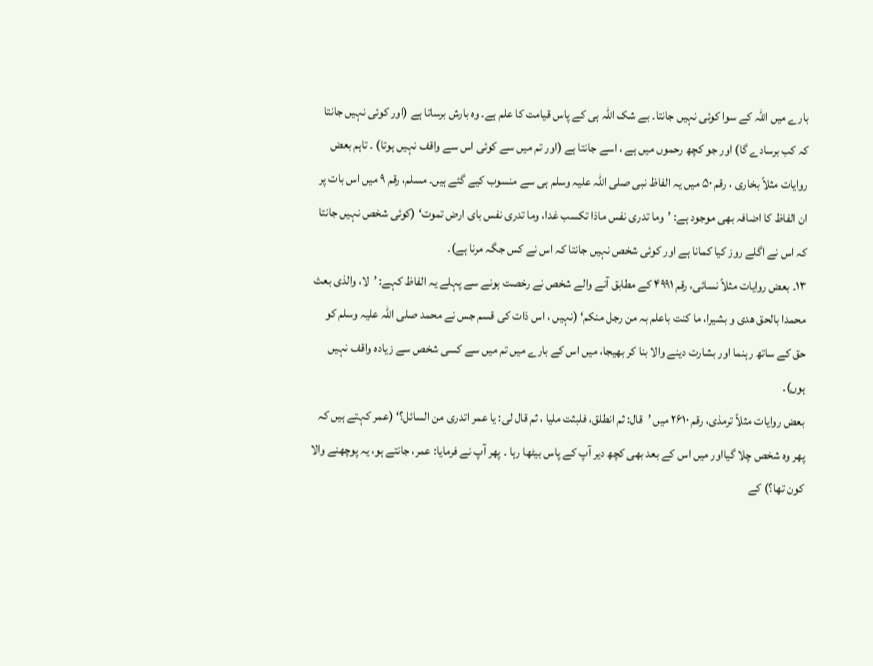بارے میں اللہ کے سوا کوئی نہیں جانتا۔ بے شک اللہ ہی کے پاس قیامت کا علم ہے۔ وہ بارش برساتا ہے (اور کوئی نہیں جانتا کہ کب برسادے گا) اور جو کچھ رحموں میں ہے ، اسے جانتا ہے (اور تم میں سے کوئی اس سے واقف نہیں ہوتا) ۔ تاہم بعض روایات مثلاً بخاری ، رقم ۵۰ میں یہ الفاظ نبی صلی اللہ علیہ وسلم ہی سے منسوب کیے گئے ہیں۔ مسلم، رقم ۹ میں اس بات پر ان الفاظ کا اضافہ بھی موجود ہے: ’وما تدری نفس ماذا تکسب غدا، وما تدری نفس بای ارض تموت‘ (کوئی شخص نہیں جانتا کہ اس نے اگلے روز کیا کمانا ہے اور کوئی شخص نہیں جانتا کہ اس نے کس جگہ مرنا ہے)۔
۱۳۔ بعض روایات مثلاً نسائی، رقم ۴۹۹۱ کے مطابق آنے والے شخص نے رخصت ہونے سے پہلے یہ الفاظ کہے: ’لا، والذی بعث محمدا بالحق ھدی و بشیرا، ما کنت باعلم بہ من رجل منکم‘ (نہیں ، اس ذات کی قسم جس نے محمد صلی اللہ علیہ وسلم کو حق کے ساتھ رہنما اور بشارت دینے والا بنا کر بھیجا، میں اس کے بارے میں تم میں سے کسی شخص سے زیادہ واقف نہیں ہوں)۔
بعض روایات مثلاً ترمذی، رقم ۲۶۱۰ میں ’قال: ثم انطلق، فلبثت ملیا ، ثم قال لی: یا عمر اتدری من السائل؟‘ (عمر کہتے ہیں کہ پھر وہ شخص چلا گیااور میں اس کے بعد بھی کچھ دیر آپ کے پاس بیٹھا رہا ۔ پھر آپ نے فرمایا: عمر، جانتے ہو، یہ پوچھنے والا کون تھا؟) کے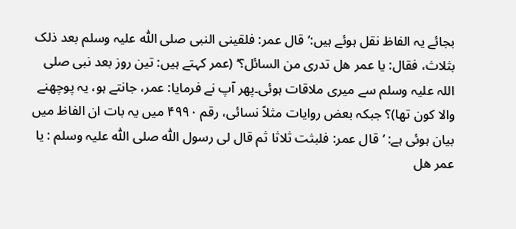بجائے یہ الفاظ نقل ہوئے ہیں:’قال عمر: فلقینی النبی صلی اللّٰہ علیہ وسلم بعد ذلک بثلاث، فقال: یا عمر ھل تدری من السائل؟‘ (عمر کہتے ہیں: تین روز بعد نبی صلی اللہ علیہ وسلم سے میری ملاقات ہوئی۔پھر آپ نے فرمایا: عمر، جانتے ہو، یہ پوچھنے والا کون تھا)؟ جبکہ بعض روایات مثلاً نسائی، رقم ۴۹۹۰ میں یہ بات ان الفاظ میں بیان ہوئی ہے: ’قال عمر: فلبثت ثلاثا ثم قال لی رسول اللّٰہ صلی اللّٰہ علیہ وسلم : یا عمر ھل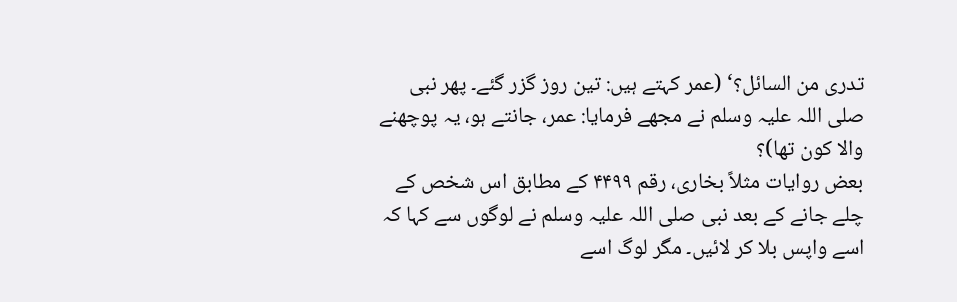تدری من السائل؟‘ (عمر کہتے ہیں: تین روز گزر گئے۔ پھر نبی صلی اللہ علیہ وسلم نے مجھے فرمایا: عمر، جانتے ہو، یہ پوچھنے والا کون تھا)؟
بعض روایات مثلاً بخاری، رقم ۴۴۹۹ کے مطابق اس شخص کے چلے جانے کے بعد نبی صلی اللہ علیہ وسلم نے لوگوں سے کہا کہ اسے واپس بلا کر لائیں۔ مگر لوگ اسے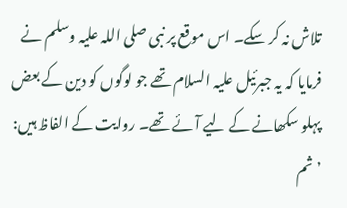تلاش نہ کر سکے۔ اس موقع پر نبی صلی اللہ علیہ وسلم نے فرمایا کہ یہ جبرئیل علیہ السلام تھے جو لوگوں کو دین کے بعض پہلو سکھانے کے لیے آئے تھے۔ روایت کے الفاظ ہیں: ’ثم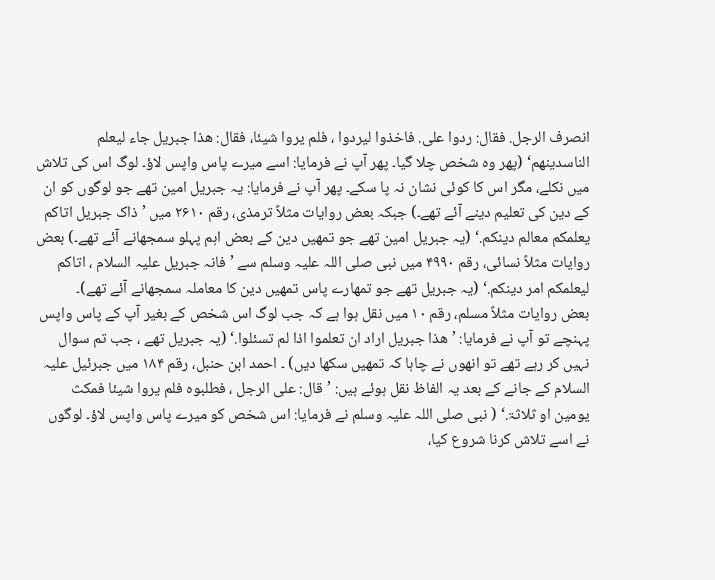انصرف الرجل. فقال: ردوا علی. فاخذوا لیردوا ، فلم یروا شیئا، فقال: ھذا جبریل جاء لیعلم الناسدینھم‘ (پھر وہ شخص چلا گیا۔ پھر آپ نے فرمایا: اسے میرے پاس واپس لاؤ۔ لوگ اس کی تلاش میں نکلے، مگر اس کا کوئی نشان نہ پا سکے۔ پھر آپ نے فرمایا: یہ جبریل امین تھے جو لوگوں کو ان کے دین کی تعلیم دینے آئے تھے۔) جبکہ بعض روایات مثلاً ترمذی، رقم ۲۶۱۰ میں ’ذاک جبریل اتاکم یعلمکم معالم دینکم.‘ (یہ جبریل امین تھے جو تمھیں دین کے بعض اہم پہلو سمجھانے آئے تھے۔) بعض روایات مثلاً نسائی، رقم ۴۹۹۰ میں نبی صلی اللہ علیہ وسلم سے ’فانہ جبریل علیہ السلام ، اتاکم لیعلمکم امر دینکم.‘ (یہ جبریل تھے جو تمھارے پاس تمھیں دین کا معاملہ سمجھانے آئے تھے)۔
بعض روایات مثلاً مسلم، رقم ۱۰ میں نقل ہوا ہے کہ جب لوگ اس شخص کے بغیر آپ کے پاس واپس پہنچے تو آپ نے فرمایا: ’ھذا جبریل اراد ان تعلموا اذا لم تسئلوا.‘ (یہ جبریل تھے ، جب تم سوال نہیں کر رہے تھے تو انھوں نے چاہا کہ تمھیں سکھا دیں) ۔ احمد ابن حنبل، رقم ۱۸۴ میں جبرئیل علیہ السلام کے جانے کے بعد یہ الفاظ نقل ہوئے ہیں: ’قال: علی الرجل ، فطلبوہ فلم یروا شیئا فمکث یومین او ثلاثۃ.‘ ( نبی صلی اللہ علیہ وسلم نے فرمایا: اس شخص کو میرے پاس واپس لاؤ۔ لوگوں نے اسے تلاش کرنا شروع کیا،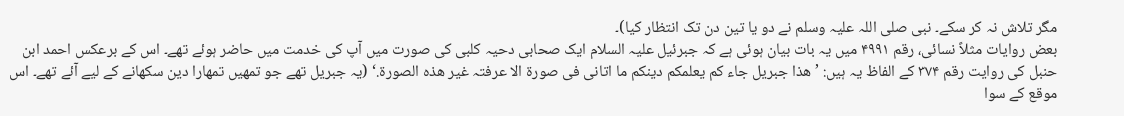مگر تلاش نہ کر سکے۔ نبی صلی اللہ علیہ وسلم نے دو یا تین دن تک انتظار کیا)۔
بعض روایات مثلاً نسائی، رقم ۴۹۹۱ میں یہ بات بیان ہوئی ہے کہ جبرئیل علیہ السلام ایک صحابی دحیہ کلبی کی صورت میں آپ کی خدمت میں حاضر ہوئے تھے۔ اس کے برعکس احمد ابن حنبل کی روایت رقم ۳۷۴ کے الفاظ یہ ہیں: ’ھذا جبریل جاء کم یعلمکم دینکم ما اتانی فی صورۃ الا عرفتہ غیر ھذہ الصورۃ.‘ (یہ جبریل تھے جو تمھیں تمھارا دین سکھانے کے لیے آئے تھے۔ اس موقع کے سوا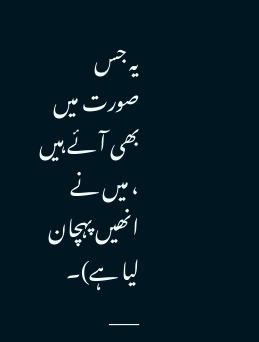یہ جس صورت میں بھی آئے ہیں ، میں نے انھیں پہچان لیا ہے)۔
___